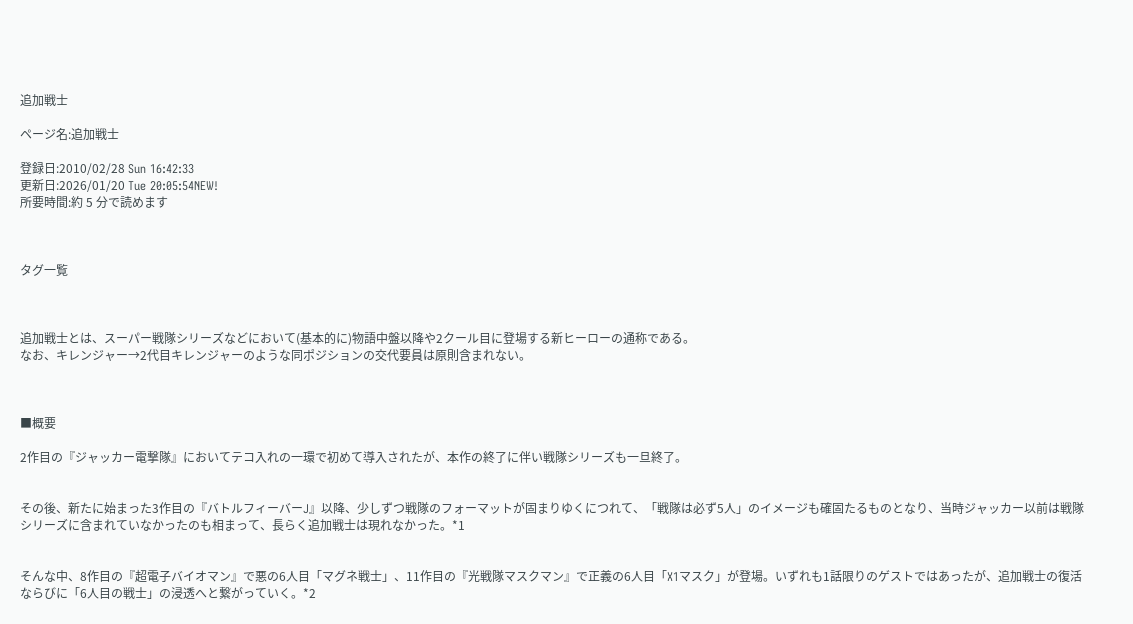追加戦士

ページ名:追加戦士

登録日:2010/02/28 Sun 16:42:33
更新日:2026/01/20 Tue 20:05:54NEW!
所要時間:約 5 分で読めます



タグ一覧



追加戦士とは、スーパー戦隊シリーズなどにおいて(基本的に)物語中盤以降や2クール目に登場する新ヒーローの通称である。
なお、キレンジャー→2代目キレンジャーのような同ポジションの交代要員は原則含まれない。



■概要

2作目の『ジャッカー電撃隊』においてテコ入れの一環で初めて導入されたが、本作の終了に伴い戦隊シリーズも一旦終了。


その後、新たに始まった3作目の『バトルフィーバーJ』以降、少しずつ戦隊のフォーマットが固まりゆくにつれて、「戦隊は必ず5人」のイメージも確固たるものとなり、当時ジャッカー以前は戦隊シリーズに含まれていなかったのも相まって、長らく追加戦士は現れなかった。*1


そんな中、8作目の『超電子バイオマン』で悪の6人目「マグネ戦士」、11作目の『光戦隊マスクマン』で正義の6人目「X1マスク」が登場。いずれも1話限りのゲストではあったが、追加戦士の復活ならびに「6人目の戦士」の浸透へと繋がっていく。*2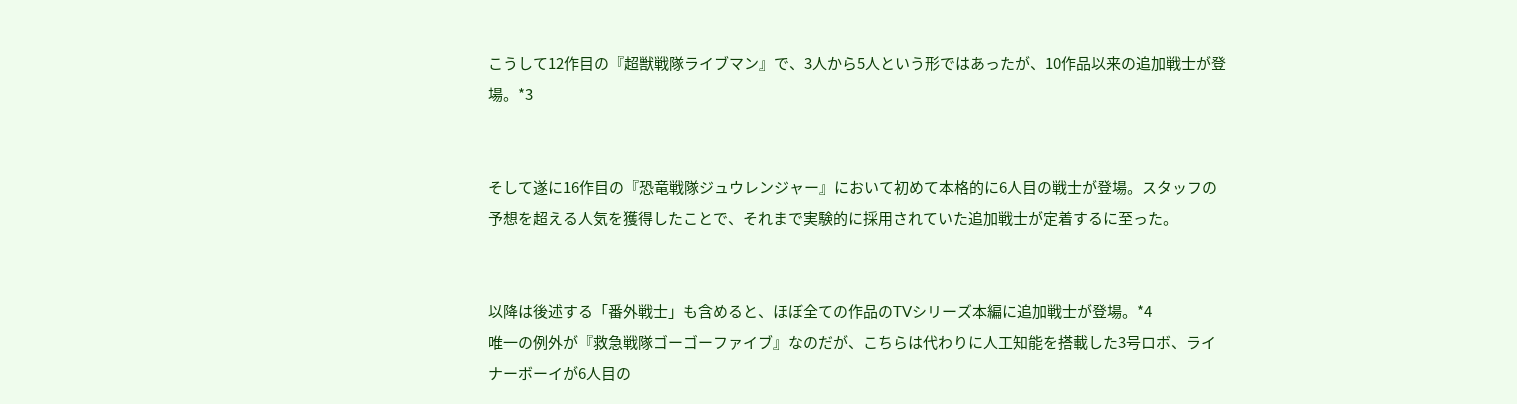こうして12作目の『超獣戦隊ライブマン』で、3人から5人という形ではあったが、10作品以来の追加戦士が登場。*3


そして遂に16作目の『恐竜戦隊ジュウレンジャー』において初めて本格的に6人目の戦士が登場。スタッフの予想を超える人気を獲得したことで、それまで実験的に採用されていた追加戦士が定着するに至った。


以降は後述する「番外戦士」も含めると、ほぼ全ての作品のTVシリーズ本編に追加戦士が登場。*4
唯一の例外が『救急戦隊ゴーゴーファイブ』なのだが、こちらは代わりに人工知能を搭載した3号ロボ、ライナーボーイが6人目の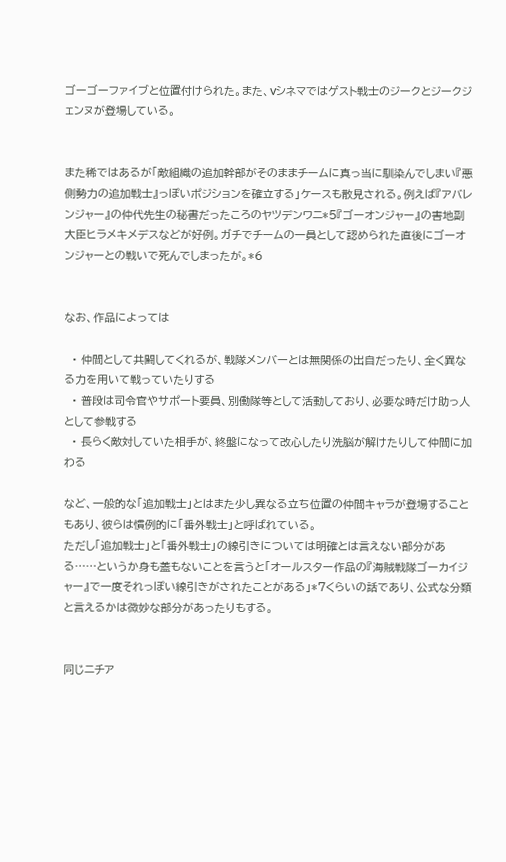ゴーゴーファイブと位置付けられた。また、Vシネマではゲスト戦士のジークとジークジェンヌが登場している。


また稀ではあるが「敵組織の追加幹部がそのままチームに真っ当に馴染んでしまい『悪側勢力の追加戦士』っぽいポジションを確立する」ケースも散見される。例えば『アバレンジャー』の仲代先生の秘書だったころのヤツデンワニ*5『ゴーオンジャー』の害地副大臣ヒラメキメデスなどが好例。ガチでチームの一員として認められた直後にゴーオンジャーとの戦いで死んでしまったが。*6


なお、作品によっては

  • 仲間として共闘してくれるが、戦隊メンバーとは無関係の出自だったり、全く異なる力を用いて戦っていたりする
  • 普段は司令官やサポート要員、別働隊等として活動しており、必要な時だけ助っ人として参戦する
  • 長らく敵対していた相手が、終盤になって改心したり洗脳が解けたりして仲間に加わる

など、一般的な「追加戦士」とはまた少し異なる立ち位置の仲間キャラが登場することもあり、彼らは慣例的に「番外戦士」と呼ばれている。
ただし「追加戦士」と「番外戦士」の線引きについては明確とは言えない部分がある……というか身も蓋もないことを言うと「オールスター作品の『海賊戦隊ゴーカイジャー』で一度それっぽい線引きがされたことがある」*7くらいの話であり、公式な分類と言えるかは微妙な部分があったりもする。


同じニチア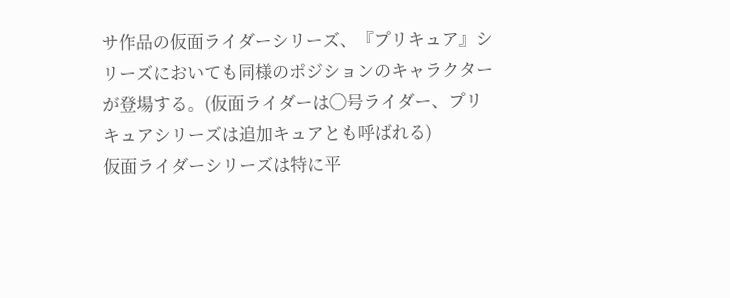サ作品の仮面ライダーシリーズ、『プリキュア』シリーズにおいても同様のポジションのキャラクターが登場する。(仮面ライダーは◯号ライダー、プリキュアシリーズは追加キュアとも呼ばれる)
仮面ライダーシリーズは特に平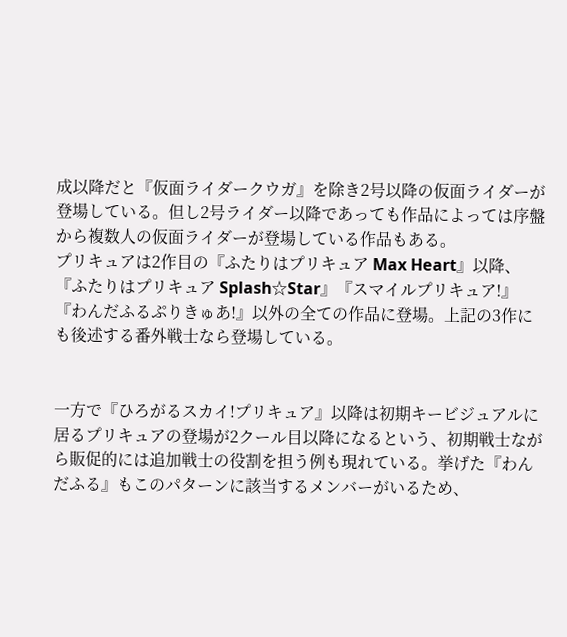成以降だと『仮面ライダークウガ』を除き2号以降の仮面ライダーが登場している。但し2号ライダー以降であっても作品によっては序盤から複数人の仮面ライダーが登場している作品もある。
プリキュアは2作目の『ふたりはプリキュア Max Heart』以降、『ふたりはプリキュア Splash☆Star』『スマイルプリキュア!』『わんだふるぷりきゅあ!』以外の全ての作品に登場。上記の3作にも後述する番外戦士なら登場している。


一方で『ひろがるスカイ!プリキュア』以降は初期キービジュアルに居るプリキュアの登場が2クール目以降になるという、初期戦士ながら販促的には追加戦士の役割を担う例も現れている。挙げた『わんだふる』もこのパターンに該当するメンバーがいるため、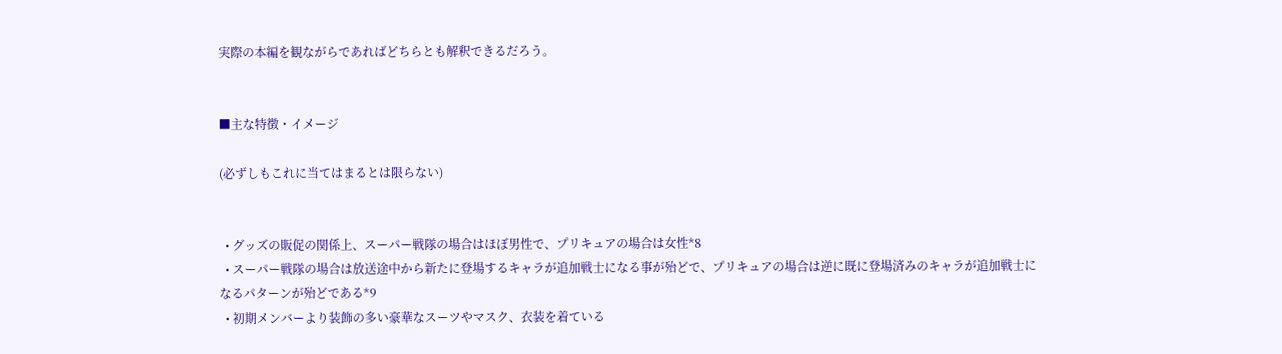実際の本編を観ながらであればどちらとも解釈できるだろう。


■主な特徴・イメージ

(必ずしもこれに当てはまるとは限らない)


  • グッズの販促の関係上、スーパー戦隊の場合はほぼ男性で、プリキュアの場合は女性*8
  • スーパー戦隊の場合は放送途中から新たに登場するキャラが追加戦士になる事が殆どで、プリキュアの場合は逆に既に登場済みのキャラが追加戦士になるパターンが殆どである*9
  • 初期メンバーより装飾の多い豪華なスーツやマスク、衣装を着ている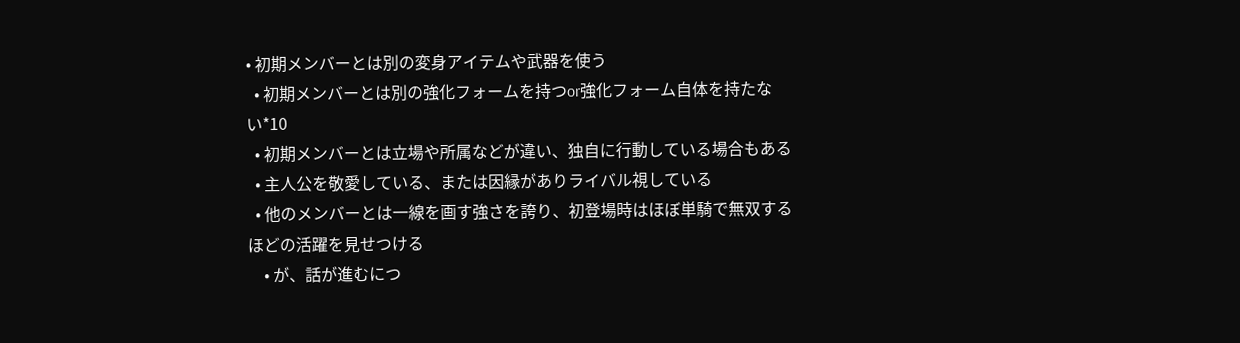• 初期メンバーとは別の変身アイテムや武器を使う
  • 初期メンバーとは別の強化フォームを持つor強化フォーム自体を持たない*10
  • 初期メンバーとは立場や所属などが違い、独自に行動している場合もある
  • 主人公を敬愛している、または因縁がありライバル視している
  • 他のメンバーとは一線を画す強さを誇り、初登場時はほぼ単騎で無双するほどの活躍を見せつける
    • が、話が進むにつ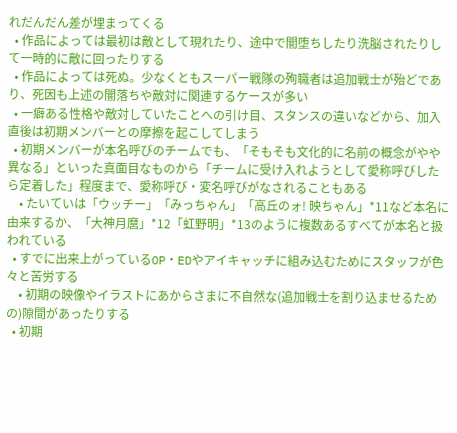れだんだん差が埋まってくる
  • 作品によっては最初は敵として現れたり、途中で闇堕ちしたり洗脳されたりして一時的に敵に回ったりする
  • 作品によっては死ぬ。少なくともスーパー戦隊の殉職者は追加戦士が殆どであり、死因も上述の闇落ちや敵対に関連するケースが多い
  • 一癖ある性格や敵対していたことへの引け目、スタンスの違いなどから、加入直後は初期メンバーとの摩擦を起こしてしまう
  • 初期メンバーが本名呼びのチームでも、「そもそも文化的に名前の概念がやや異なる」といった真面目なものから「チームに受け入れようとして愛称呼びしたら定着した」程度まで、愛称呼び・変名呼びがなされることもある
    • たいていは「ウッチー」「みっちゃん」「高丘のォ! 映ちゃん」*11など本名に由来するか、「大神月麿」*12「虹野明」*13のように複数あるすべてが本名と扱われている
  • すでに出来上がっているOP・EDやアイキャッチに組み込むためにスタッフが色々と苦労する
    • 初期の映像やイラストにあからさまに不自然な(追加戦士を割り込ませるための)隙間があったりする
  • 初期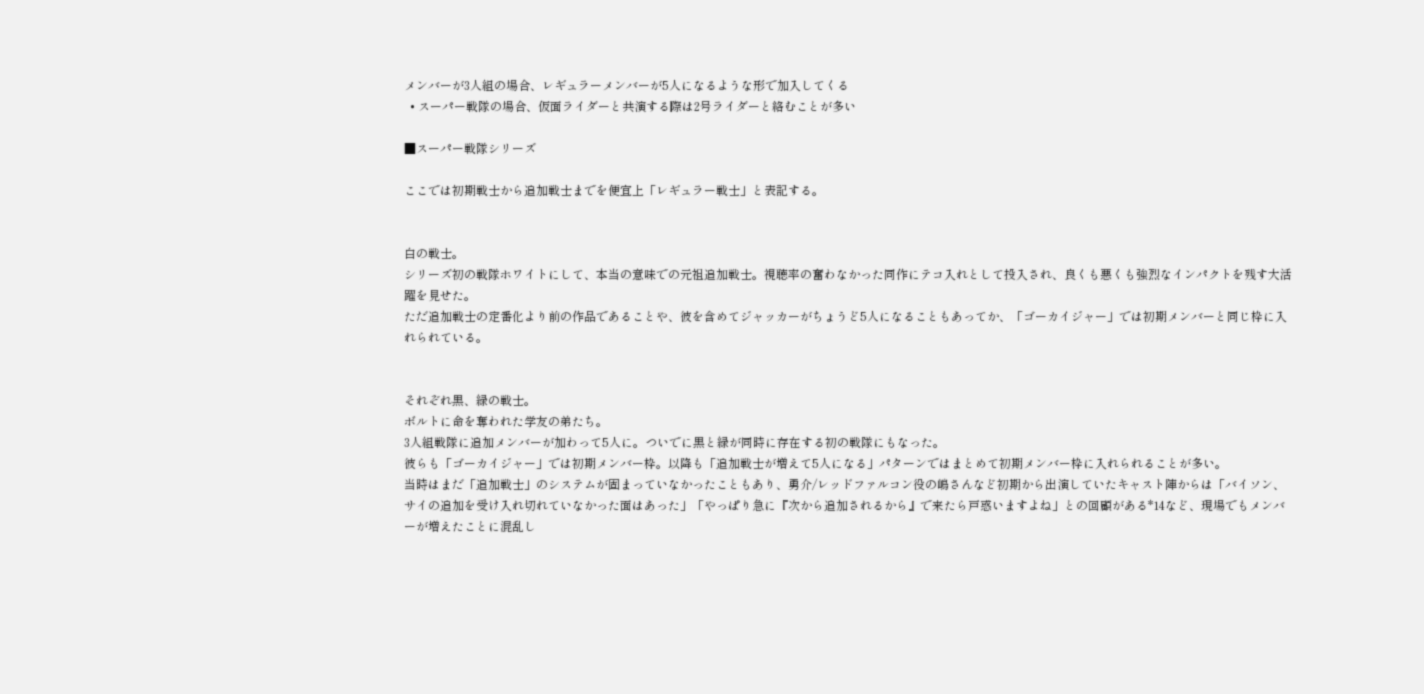メンバーが3人組の場合、レギュラーメンバーが5人になるような形で加入してくる
  • スーパー戦隊の場合、仮面ライダーと共演する際は2号ライダーと絡むことが多い

■スーパー戦隊シリーズ

ここでは初期戦士から追加戦士までを便宜上「レギュラー戦士」と表記する。


白の戦士。
シリーズ初の戦隊ホワイトにして、本当の意味での元祖追加戦士。視聴率の奮わなかった同作にテコ入れとして投入され、良くも悪くも強烈なインパクトを残す大活躍を見せた。
ただ追加戦士の定番化より前の作品であることや、彼を含めてジャッカーがちょうど5人になることもあってか、「ゴーカイジャー」では初期メンバーと同じ枠に入れられている。


それぞれ黒、緑の戦士。
ボルトに命を奪われた学友の弟たち。
3人組戦隊に追加メンバーが加わって5人に。ついでに黒と緑が同時に存在する初の戦隊にもなった。
彼らも「ゴーカイジャー」では初期メンバー枠。以降も「追加戦士が増えて5人になる」パターンではまとめて初期メンバー枠に入れられることが多い。
当時はまだ「追加戦士」のシステムが固まっていなかったこともあり、勇介/レッドファルコン役の嶋さんなど初期から出演していたキャスト陣からは「バイソン、サイの追加を受け入れ切れていなかった面はあった」「やっぱり急に『次から追加されるから』で来たら戸惑いますよね」との回顧がある*14など、現場でもメンバーが増えたことに混乱し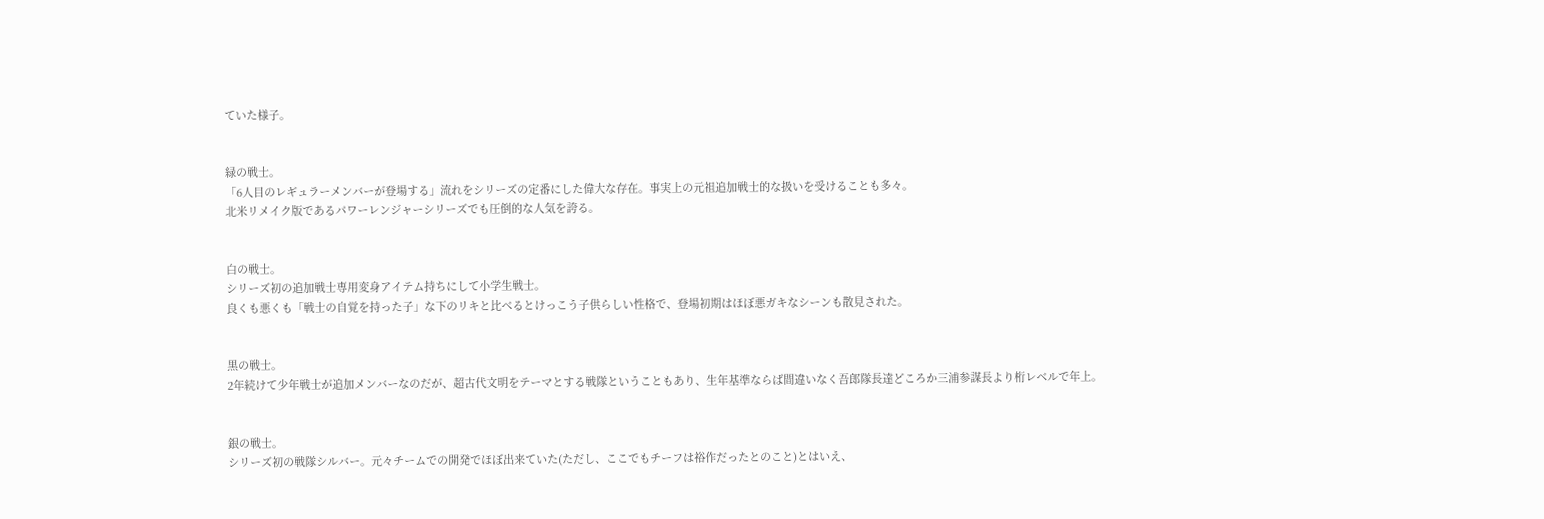ていた様子。


緑の戦士。
「6人目のレギュラーメンバーが登場する」流れをシリーズの定番にした偉大な存在。事実上の元祖追加戦士的な扱いを受けることも多々。
北米リメイク版であるパワーレンジャーシリーズでも圧倒的な人気を誇る。


白の戦士。
シリーズ初の追加戦士専用変身アイテム持ちにして小学生戦士。
良くも悪くも「戦士の自覚を持った子」な下のリキと比べるとけっこう子供らしい性格で、登場初期はほぼ悪ガキなシーンも散見された。


黒の戦士。
2年続けて少年戦士が追加メンバーなのだが、超古代文明をテーマとする戦隊ということもあり、生年基準ならば間違いなく吾郎隊長達どころか三浦参謀長より桁レベルで年上。


銀の戦士。
シリーズ初の戦隊シルバー。元々チームでの開発でほぼ出来ていた(ただし、ここでもチーフは裕作だったとのこと)とはいえ、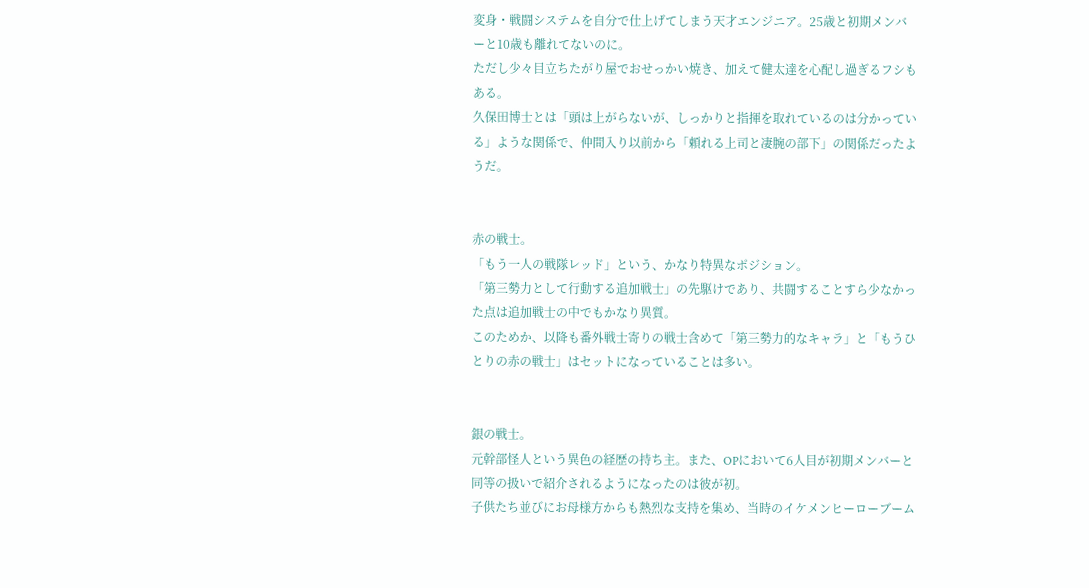変身・戦闘システムを自分で仕上げてしまう天才エンジニア。25歳と初期メンバーと10歳も離れてないのに。
ただし少々目立ちたがり屋でおせっかい焼き、加えて健太達を心配し過ぎるフシもある。
久保田博士とは「頭は上がらないが、しっかりと指揮を取れているのは分かっている」ような関係で、仲間入り以前から「頼れる上司と凄腕の部下」の関係だったようだ。


赤の戦士。
「もう一人の戦隊レッド」という、かなり特異なポジション。
「第三勢力として行動する追加戦士」の先駆けであり、共闘することすら少なかった点は追加戦士の中でもかなり異質。
このためか、以降も番外戦士寄りの戦士含めて「第三勢力的なキャラ」と「もうひとりの赤の戦士」はセットになっていることは多い。


銀の戦士。
元幹部怪人という異色の経歴の持ち主。また、OPにおいて6人目が初期メンバーと同等の扱いで紹介されるようになったのは彼が初。
子供たち並びにお母様方からも熱烈な支持を集め、当時のイケメンヒーローブーム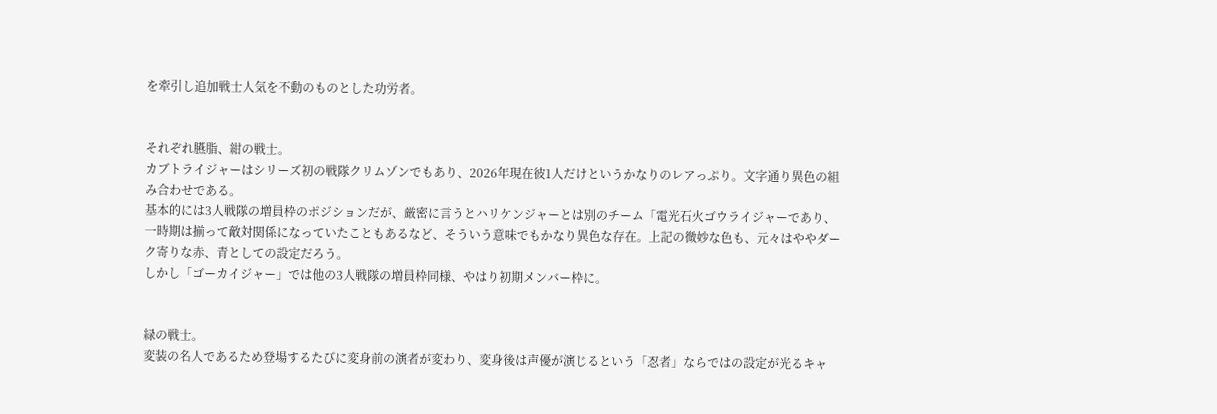を牽引し追加戦士人気を不動のものとした功労者。


それぞれ臙脂、紺の戦士。
カブトライジャーはシリーズ初の戦隊クリムゾンでもあり、2026年現在彼1人だけというかなりのレアっぷり。文字通り異色の組み合わせである。
基本的には3人戦隊の増員枠のポジションだが、厳密に言うとハリケンジャーとは別のチーム「電光石火ゴウライジャーであり、一時期は揃って敵対関係になっていたこともあるなど、そういう意味でもかなり異色な存在。上記の微妙な色も、元々はややダーク寄りな赤、青としての設定だろう。
しかし「ゴーカイジャー」では他の3人戦隊の増員枠同様、やはり初期メンバー枠に。


緑の戦士。
変装の名人であるため登場するたびに変身前の演者が変わり、変身後は声優が演じるという「忍者」ならではの設定が光るキャ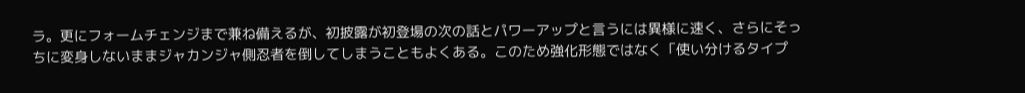ラ。更にフォームチェンジまで兼ね備えるが、初披露が初登場の次の話とパワーアップと言うには異様に速く、さらにそっちに変身しないままジャカンジャ側忍者を倒してしまうこともよくある。このため強化形態ではなく「使い分けるタイプ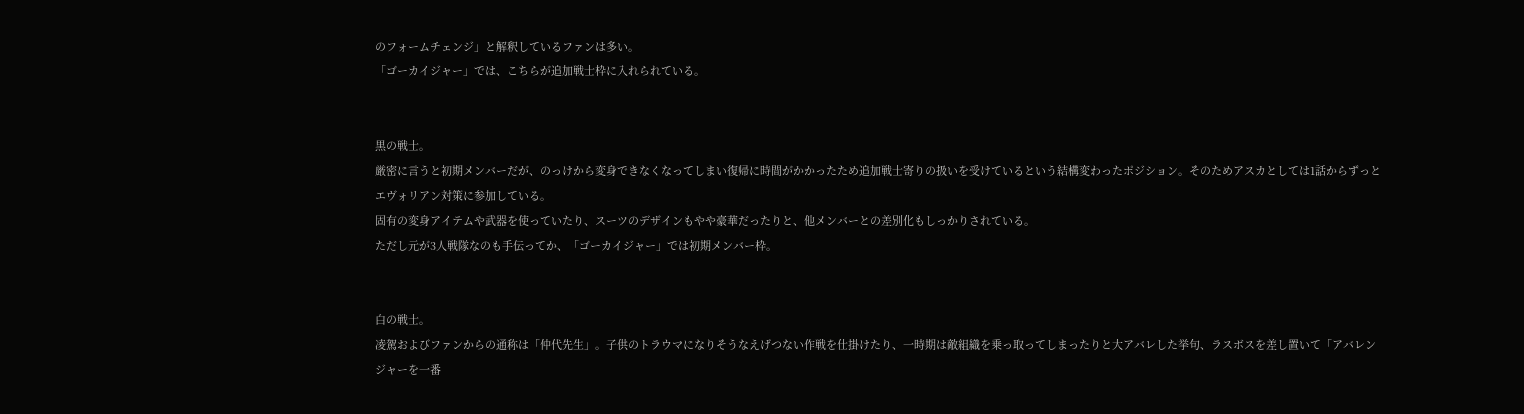のフォームチェンジ」と解釈しているファンは多い。
「ゴーカイジャー」では、こちらが追加戦士枠に入れられている。


黒の戦士。
厳密に言うと初期メンバーだが、のっけから変身できなくなってしまい復帰に時間がかかったため追加戦士寄りの扱いを受けているという結構変わったポジション。そのためアスカとしては1話からずっとエヴォリアン対策に参加している。
固有の変身アイテムや武器を使っていたり、スーツのデザインもやや豪華だったりと、他メンバーとの差別化もしっかりされている。
ただし元が3人戦隊なのも手伝ってか、「ゴーカイジャー」では初期メンバー枠。


白の戦士。
凌駕およびファンからの通称は「仲代先生」。子供のトラウマになりそうなえげつない作戦を仕掛けたり、一時期は敵組織を乗っ取ってしまったりと大アバレした挙句、ラスボスを差し置いて「アバレンジャーを一番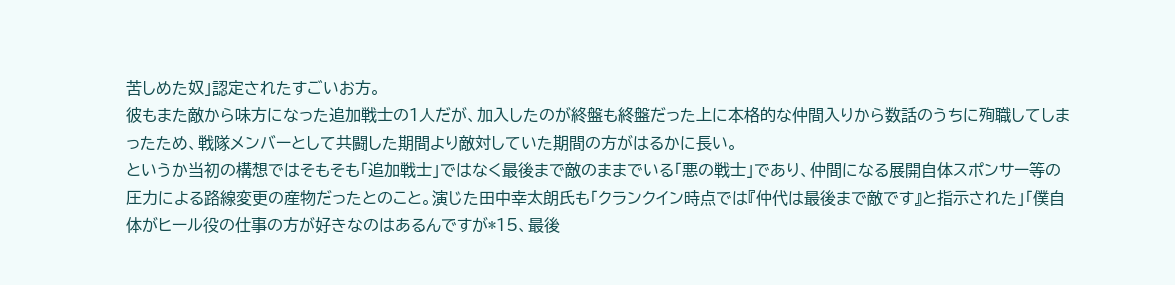苦しめた奴」認定されたすごいお方。
彼もまた敵から味方になった追加戦士の1人だが、加入したのが終盤も終盤だった上に本格的な仲間入りから数話のうちに殉職してしまったため、戦隊メンバーとして共闘した期間より敵対していた期間の方がはるかに長い。
というか当初の構想ではそもそも「追加戦士」ではなく最後まで敵のままでいる「悪の戦士」であり、仲間になる展開自体スポンサー等の圧力による路線変更の産物だったとのこと。演じた田中幸太朗氏も「クランクイン時点では『仲代は最後まで敵です』と指示された」「僕自体がヒール役の仕事の方が好きなのはあるんですが*15、最後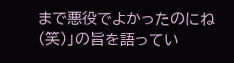まで悪役でよかったのにね(笑)」の旨を語ってい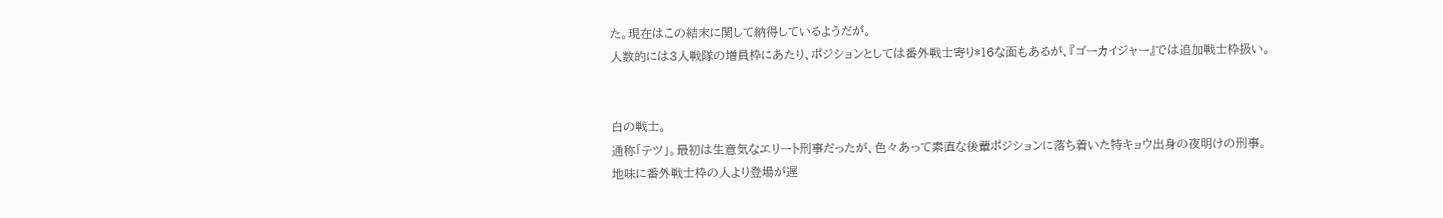た。現在はこの結末に関して納得しているようだが。
人数的には3人戦隊の増員枠にあたり、ポジションとしては番外戦士寄り*16な面もあるが、『ゴーカイジャー』では追加戦士枠扱い。


白の戦士。
通称「テツ」。最初は生意気なエリート刑事だったが、色々あって素直な後輩ポジションに落ち着いた特キョウ出身の夜明けの刑事。
地味に番外戦士枠の人より登場が遅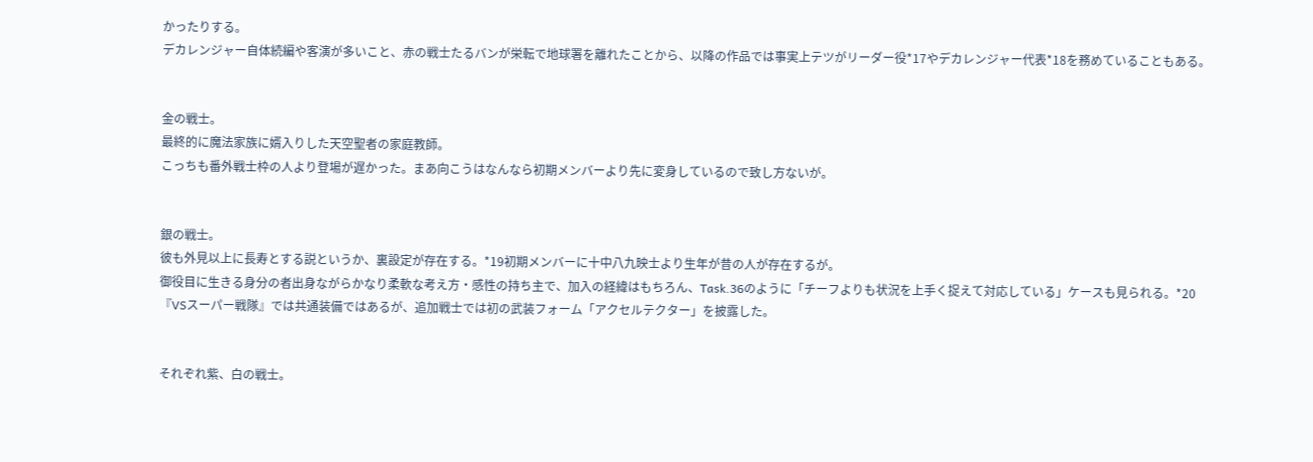かったりする。
デカレンジャー自体続編や客演が多いこと、赤の戦士たるバンが栄転で地球署を離れたことから、以降の作品では事実上テツがリーダー役*17やデカレンジャー代表*18を務めていることもある。


金の戦士。
最終的に魔法家族に婿入りした天空聖者の家庭教師。
こっちも番外戦士枠の人より登場が遅かった。まあ向こうはなんなら初期メンバーより先に変身しているので致し方ないが。


銀の戦士。
彼も外見以上に長寿とする説というか、裏設定が存在する。*19初期メンバーに十中八九映士より生年が昔の人が存在するが。
御役目に生きる身分の者出身ながらかなり柔軟な考え方・感性の持ち主で、加入の経緯はもちろん、Task.36のように「チーフよりも状況を上手く捉えて対応している」ケースも見られる。*20
『VSスーパー戦隊』では共通装備ではあるが、追加戦士では初の武装フォーム「アクセルテクター」を披露した。


それぞれ紫、白の戦士。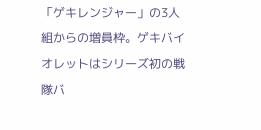「ゲキレンジャー」の3人組からの増員枠。ゲキバイオレットはシリーズ初の戦隊バ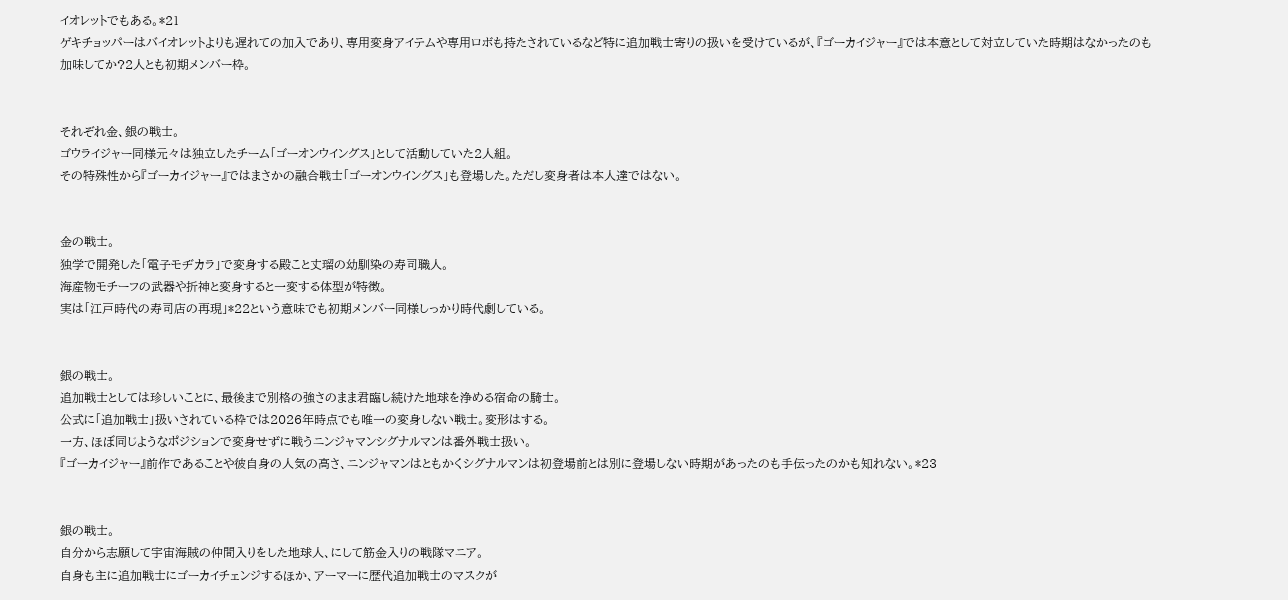イオレットでもある。*21
ゲキチョッパーはバイオレットよりも遅れての加入であり、専用変身アイテムや専用ロボも持たされているなど特に追加戦士寄りの扱いを受けているが、『ゴーカイジャー』では本意として対立していた時期はなかったのも加味してか?2人とも初期メンバー枠。


それぞれ金、銀の戦士。
ゴウライジャー同様元々は独立したチーム「ゴーオンウイングス」として活動していた2人組。
その特殊性から『ゴーカイジャー』ではまさかの融合戦士「ゴーオンウイングス」も登場した。ただし変身者は本人達ではない。


金の戦士。
独学で開発した「電子モヂカラ」で変身する殿こと丈瑠の幼馴染の寿司職人。
海産物モチーフの武器や折神と変身すると一変する体型が特徴。
実は「江戸時代の寿司店の再現」*22という意味でも初期メンバー同様しっかり時代劇している。


銀の戦士。
追加戦士としては珍しいことに、最後まで別格の強さのまま君臨し続けた地球を浄める宿命の騎士。
公式に「追加戦士」扱いされている枠では2026年時点でも唯一の変身しない戦士。変形はする。
一方、ほぼ同じようなポジションで変身せずに戦うニンジャマンシグナルマンは番外戦士扱い。
『ゴーカイジャー』前作であることや彼自身の人気の高さ、ニンジャマンはともかくシグナルマンは初登場前とは別に登場しない時期があったのも手伝ったのかも知れない。*23


銀の戦士。
自分から志願して宇宙海賊の仲間入りをした地球人、にして筋金入りの戦隊マニア。
自身も主に追加戦士にゴーカイチェンジするほか、アーマーに歴代追加戦士のマスクが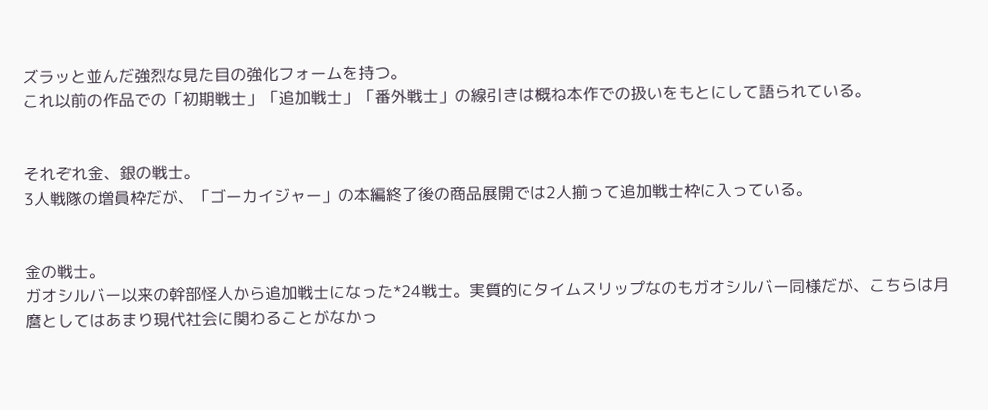ズラッと並んだ強烈な見た目の強化フォームを持つ。
これ以前の作品での「初期戦士」「追加戦士」「番外戦士」の線引きは概ね本作での扱いをもとにして語られている。


それぞれ金、銀の戦士。
3人戦隊の増員枠だが、「ゴーカイジャー」の本編終了後の商品展開では2人揃って追加戦士枠に入っている。


金の戦士。
ガオシルバー以来の幹部怪人から追加戦士になった*24戦士。実質的にタイムスリップなのもガオシルバー同様だが、こちらは月麿としてはあまり現代社会に関わることがなかっ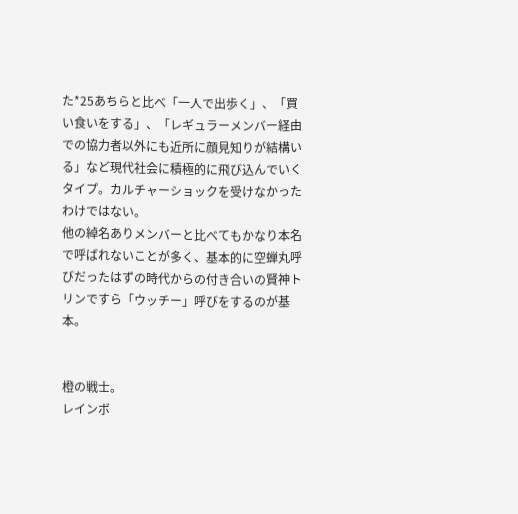た*25あちらと比べ「一人で出歩く」、「買い食いをする」、「レギュラーメンバー経由での協力者以外にも近所に顔見知りが結構いる」など現代社会に積極的に飛び込んでいくタイプ。カルチャーショックを受けなかったわけではない。
他の綽名ありメンバーと比べてもかなり本名で呼ばれないことが多く、基本的に空蝉丸呼びだったはずの時代からの付き合いの賢神トリンですら「ウッチー」呼びをするのが基本。


橙の戦士。
レインボ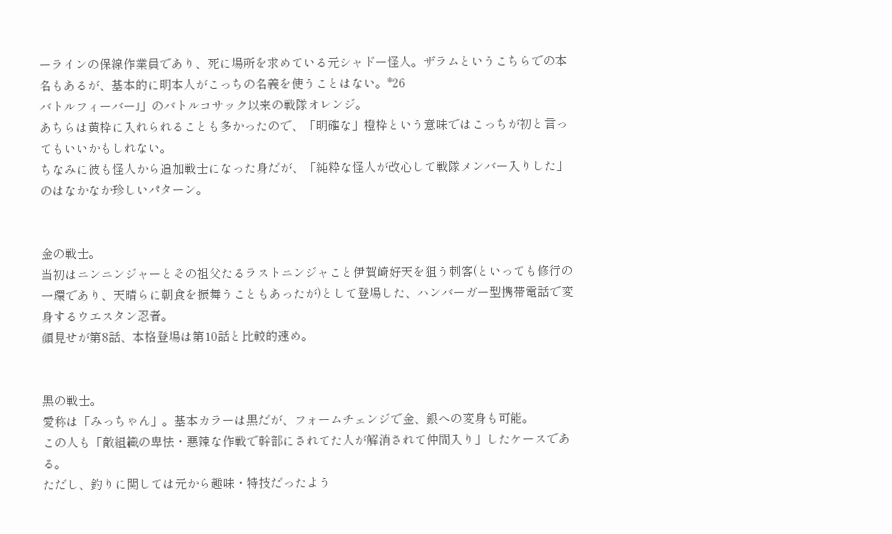ーラインの保線作業員であり、死に場所を求めている元シャドー怪人。ザラムというこちらでの本名もあるが、基本的に明本人がこっちの名義を使うことはない。*26
バトルフィーバーJ」のバトルコサック以来の戦隊オレンジ。
あちらは黄枠に入れられることも多かったので、「明確な」橙枠という意味ではこっちが初と言ってもいいかもしれない。
ちなみに彼も怪人から追加戦士になった身だが、「純粋な怪人が改心して戦隊メンバー入りした」のはなかなか珍しいパターン。


金の戦士。
当初はニンニンジャーとその祖父たるラストニンジャこと伊賀崎好天を狙う刺客(といっても修行の一環であり、天晴らに朝食を振舞うこともあったが)として登場した、ハンバーガー型携帯電話で変身するウエスタン忍者。
顔見せが第8話、本格登場は第10話と比較的速め。


黒の戦士。
愛称は「みっちゃん」。基本カラーは黒だが、フォームチェンジで金、銀への変身も可能。
この人も「敵組織の卑怯・悪辣な作戦で幹部にされてた人が解消されて仲間入り」したケースである。
ただし、釣りに関しては元から趣味・特技だったよう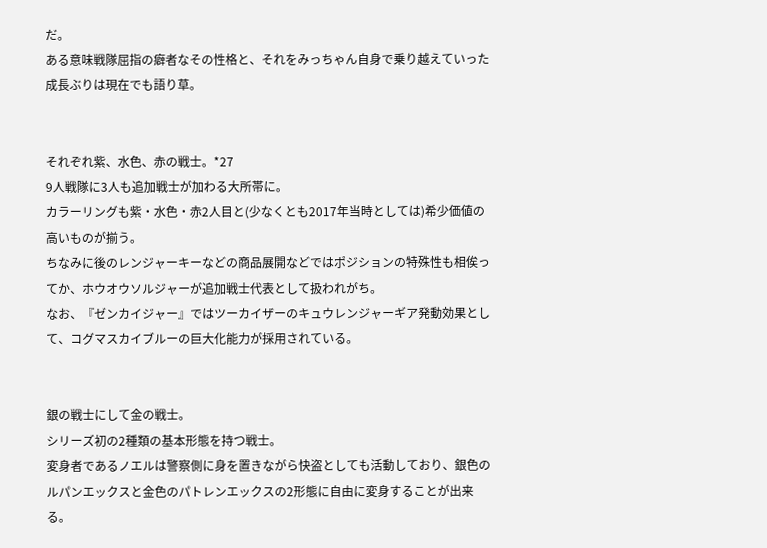だ。
ある意味戦隊屈指の癖者なその性格と、それをみっちゃん自身で乗り越えていった成長ぶりは現在でも語り草。


それぞれ紫、水色、赤の戦士。*27
9人戦隊に3人も追加戦士が加わる大所帯に。
カラーリングも紫・水色・赤2人目と(少なくとも2017年当時としては)希少価値の高いものが揃う。
ちなみに後のレンジャーキーなどの商品展開などではポジションの特殊性も相俟ってか、ホウオウソルジャーが追加戦士代表として扱われがち。
なお、『ゼンカイジャー』ではツーカイザーのキュウレンジャーギア発動効果として、コグマスカイブルーの巨大化能力が採用されている。


銀の戦士にして金の戦士。
シリーズ初の2種類の基本形態を持つ戦士。
変身者であるノエルは警察側に身を置きながら快盗としても活動しており、銀色のルパンエックスと金色のパトレンエックスの2形態に自由に変身することが出来る。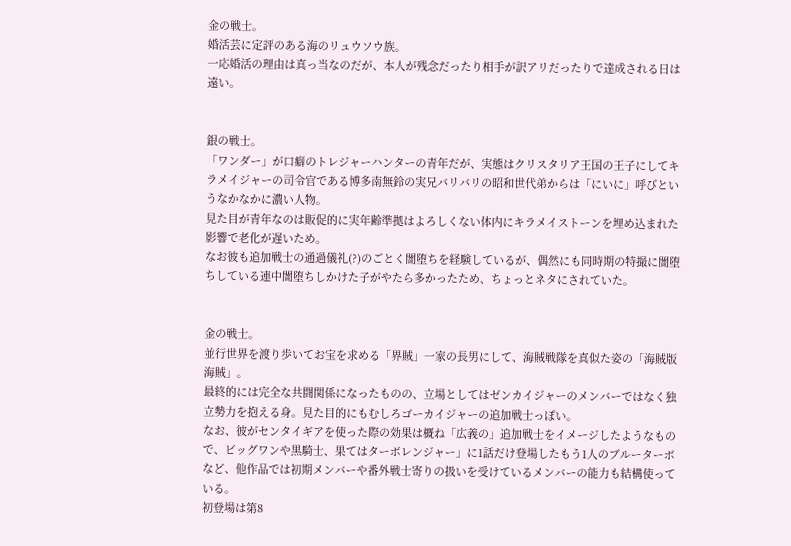金の戦士。
婚活芸に定評のある海のリュウソウ族。
一応婚活の理由は真っ当なのだが、本人が残念だったり相手が訳アリだったりで達成される日は遠い。


銀の戦士。
「ワンダー」が口癖のトレジャーハンターの青年だが、実態はクリスタリア王国の王子にしてキラメイジャーの司令官である博多南無鈴の実兄バリバリの昭和世代弟からは「にいに」呼びというなかなかに濃い人物。
見た目が青年なのは販促的に実年齢準拠はよろしくない体内にキラメイストーンを埋め込まれた影響で老化が遅いため。
なお彼も追加戦士の通過儀礼(?)のごとく闇堕ちを経験しているが、偶然にも同時期の特撮に闇堕ちしている連中闇堕ちしかけた子がやたら多かったため、ちょっとネタにされていた。


金の戦士。
並行世界を渡り歩いてお宝を求める「界賊」一家の長男にして、海賊戦隊を真似た姿の「海賊版海賊」。
最終的には完全な共闘関係になったものの、立場としてはゼンカイジャーのメンバーではなく独立勢力を抱える身。見た目的にもむしろゴーカイジャーの追加戦士っぽい。
なお、彼がセンタイギアを使った際の効果は概ね「広義の」追加戦士をイメージしたようなもので、ビッグワンや黒騎士、果てはターボレンジャー」に1話だけ登場したもう1人のブルーターボなど、他作品では初期メンバーや番外戦士寄りの扱いを受けているメンバーの能力も結構使っている。
初登場は第8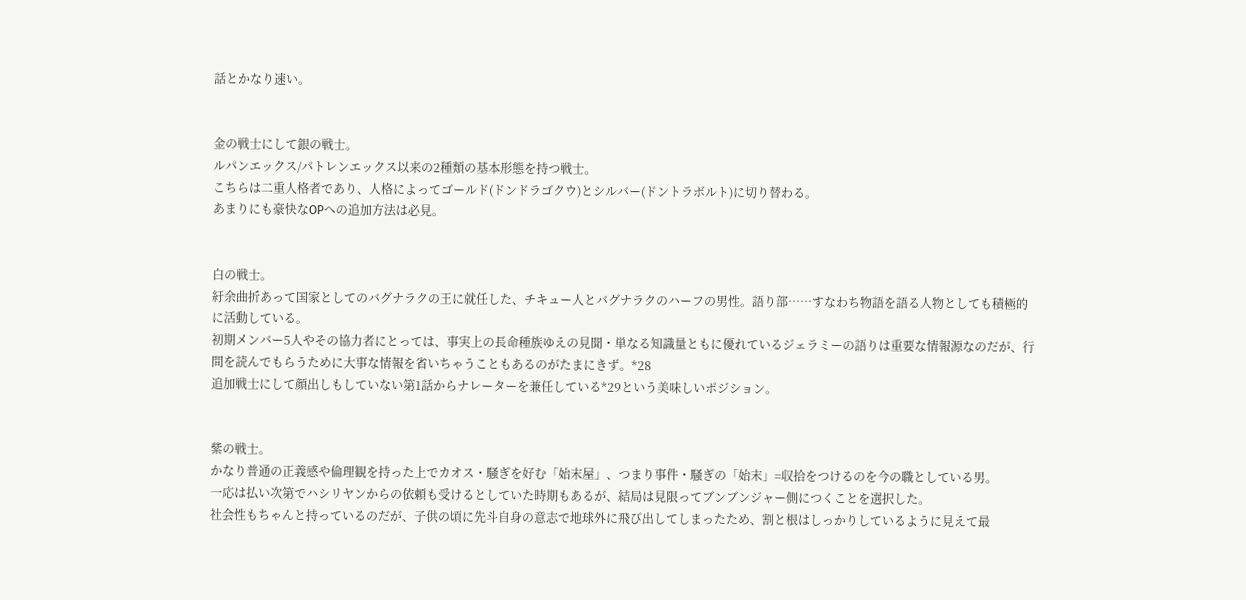話とかなり速い。


金の戦士にして銀の戦士。
ルパンエックス/パトレンエックス以来の2種類の基本形態を持つ戦士。
こちらは二重人格者であり、人格によってゴールド(ドンドラゴクウ)とシルバー(ドントラボルト)に切り替わる。
あまりにも豪快なOPへの追加方法は必見。


白の戦士。
紆余曲折あって国家としてのバグナラクの王に就任した、チキュー人とバグナラクのハーフの男性。語り部……すなわち物語を語る人物としても積極的に活動している。
初期メンバー5人やその協力者にとっては、事実上の長命種族ゆえの見聞・単なる知識量ともに優れているジェラミーの語りは重要な情報源なのだが、行間を読んでもらうために大事な情報を省いちゃうこともあるのがたまにきず。*28
追加戦士にして顔出しもしていない第1話からナレーターを兼任している*29という美味しいポジション。


紫の戦士。
かなり普通の正義感や倫理観を持った上でカオス・騒ぎを好む「始末屋」、つまり事件・騒ぎの「始末」=収拾をつけるのを今の職としている男。
一応は払い次第でハシリヤンからの依頼も受けるとしていた時期もあるが、結局は見限ってブンブンジャー側につくことを選択した。
社会性もちゃんと持っているのだが、子供の頃に先斗自身の意志で地球外に飛び出してしまったため、割と根はしっかりしているように見えて最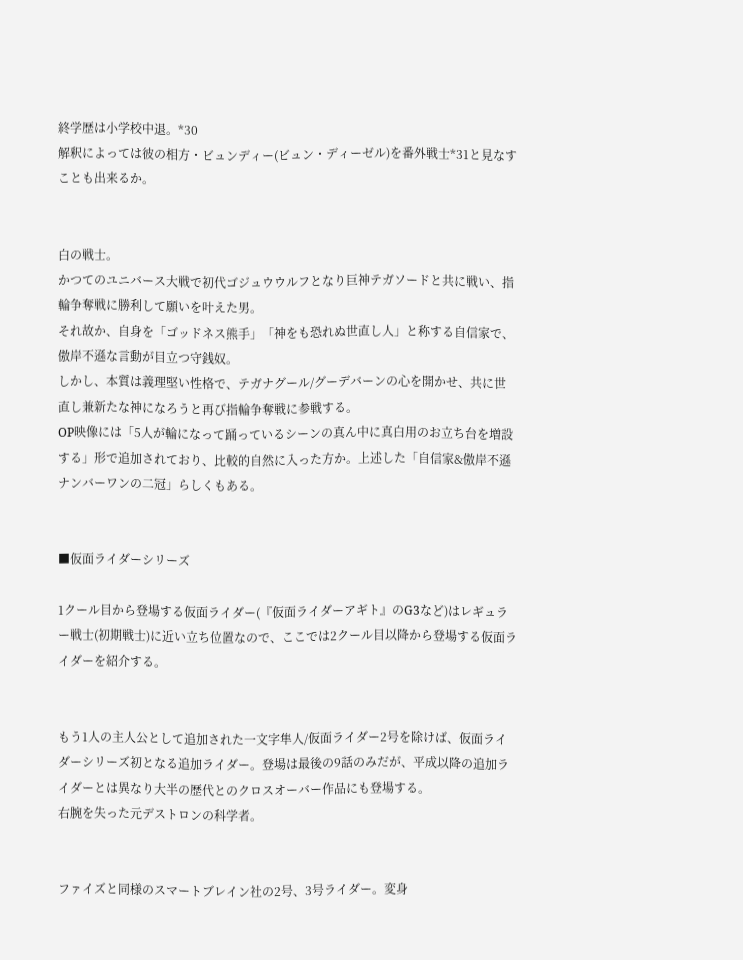終学歴は小学校中退。*30
解釈によっては彼の相方・ビュンディー(ビュン・ディーゼル)を番外戦士*31と見なすことも出来るか。


白の戦士。
かつてのユニバース大戦で初代ゴジュウウルフとなり巨神テガソードと共に戦い、指輪争奪戦に勝利して願いを叶えた男。
それ故か、自身を「ゴッドネス熊手」「神をも恐れぬ世直し人」と称する自信家で、傲岸不遜な言動が目立つ守銭奴。
しかし、本質は義理堅い性格で、テガナグール/グーデバーンの心を開かせ、共に世直し兼新たな神になろうと再び指輪争奪戦に参戦する。
OP映像には「5人が輪になって踊っているシーンの真ん中に真白用のお立ち台を増設する」形で追加されており、比較的自然に入った方か。上述した「自信家&傲岸不遜ナンバーワンの二冠」らしくもある。


■仮面ライダーシリーズ

1クール目から登場する仮面ライダー(『仮面ライダーアギト』のG3など)はレギュラー戦士(初期戦士)に近い立ち位置なので、ここでは2クール目以降から登場する仮面ライダーを紹介する。


もう1人の主人公として追加された一文字隼人/仮面ライダー2号を除けば、仮面ライダーシリーズ初となる追加ライダー。登場は最後の9話のみだが、平成以降の追加ライダーとは異なり大半の歴代とのクロスオーバー作品にも登場する。
右腕を失った元デストロンの科学者。


ファイズと同様のスマートブレイン社の2号、3号ライダー。変身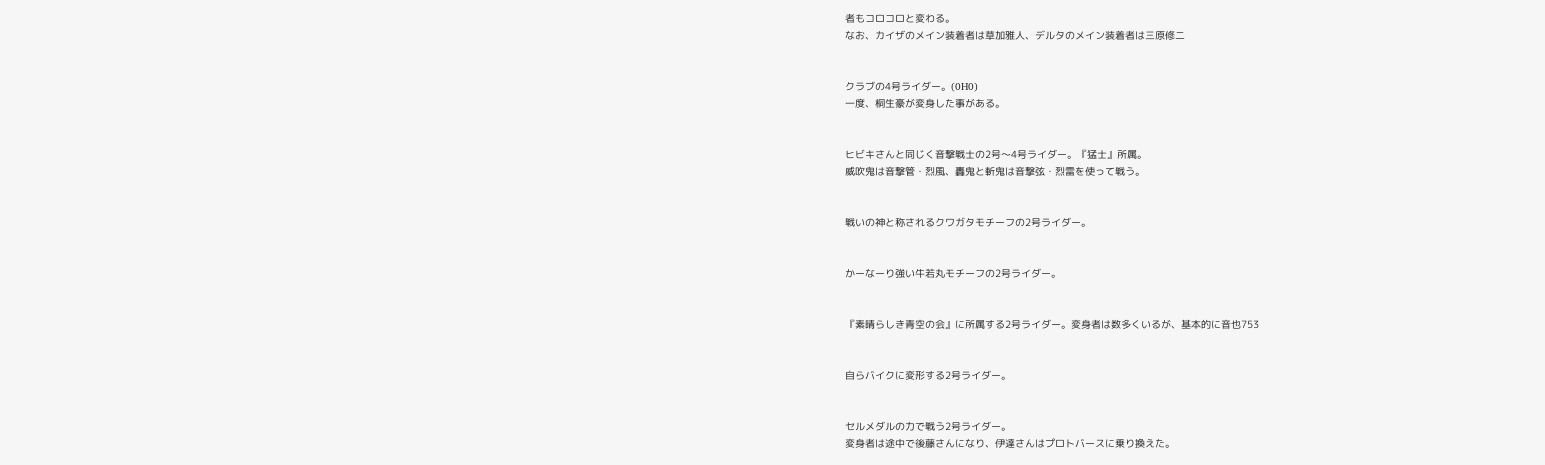者もコロコロと変わる。
なお、カイザのメイン装着者は草加雅人、デルタのメイン装着者は三原修二


クラブの4号ライダー。(0H0)
一度、桐生豪が変身した事がある。


ヒビキさんと同じく音撃戦士の2号〜4号ライダー。『猛士』所属。
威吹鬼は音撃管・烈風、轟鬼と斬鬼は音撃弦・烈雷を使って戦う。


戦いの神と称されるクワガタモチーフの2号ライダー。


かーなーり強い牛若丸モチーフの2号ライダー。


『素晴らしき青空の会』に所属する2号ライダー。変身者は数多くいるが、基本的に音也753


自らバイクに変形する2号ライダー。


セルメダルの力で戦う2号ライダー。
変身者は途中で後藤さんになり、伊達さんはプロトバースに乗り換えた。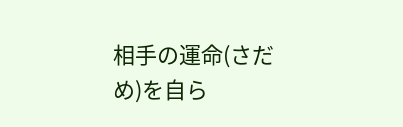相手の運命(さだめ)を自ら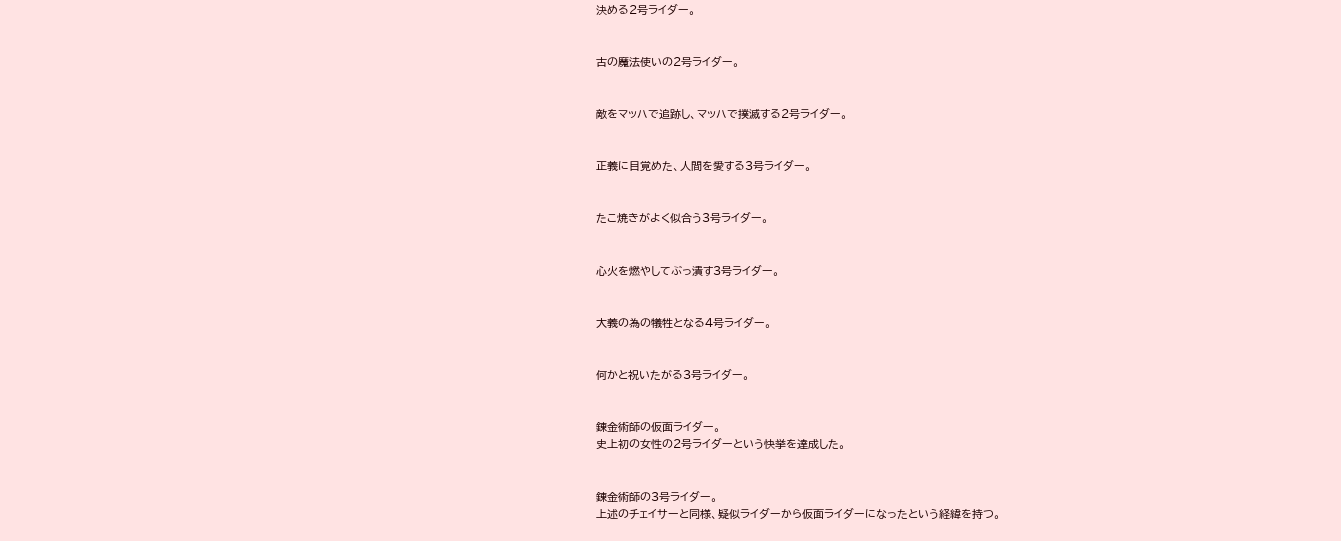決める2号ライダー。


古の魔法使いの2号ライダー。


敵をマッハで追跡し、マッハで撲滅する2号ライダー。


正義に目覚めた、人間を愛する3号ライダー。


たこ焼きがよく似合う3号ライダー。


心火を燃やしてぶっ潰す3号ライダー。


大義の為の犠牲となる4号ライダー。


何かと祝いたがる3号ライダー。


錬金術師の仮面ライダー。
史上初の女性の2号ライダーという快挙を達成した。


錬金術師の3号ライダー。
上述のチェイサーと同様、疑似ライダーから仮面ライダーになったという経緯を持つ。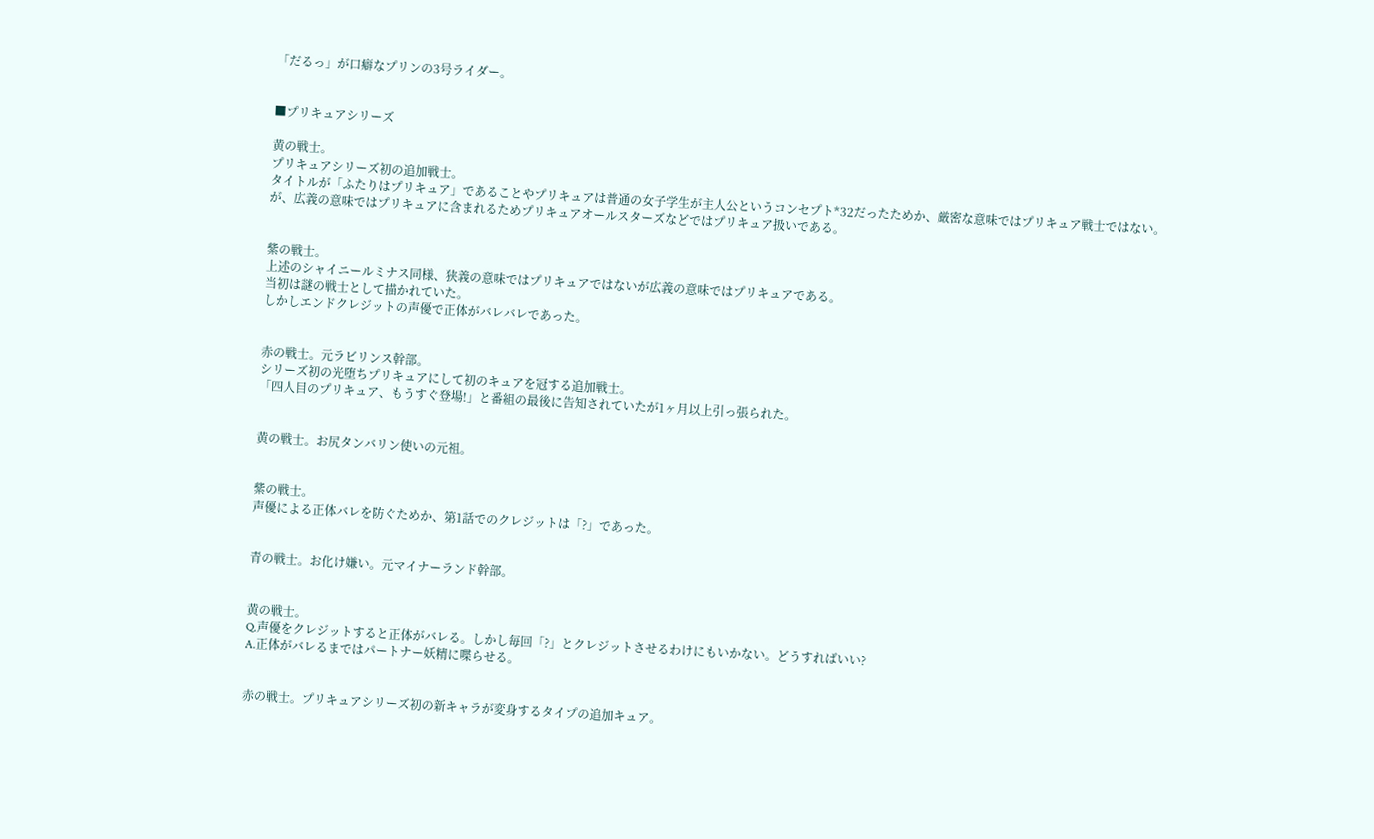「だるっ」が口癖なプリンの3号ライダー。


■プリキュアシリーズ

黄の戦士。
プリキュアシリーズ初の追加戦士。
タイトルが「ふたりはプリキュア」であることやプリキュアは普通の女子学生が主人公というコンセプト*32だったためか、厳密な意味ではプリキュア戦士ではない。
が、広義の意味ではプリキュアに含まれるためプリキュアオールスターズなどではプリキュア扱いである。


紫の戦士。
上述のシャイニールミナス同様、狭義の意味ではプリキュアではないが広義の意味ではプリキュアである。
当初は謎の戦士として描かれていた。
しかしエンドクレジットの声優で正体がバレバレであった。


赤の戦士。元ラビリンス幹部。
シリーズ初の光堕ちプリキュアにして初のキュアを冠する追加戦士。
「四人目のプリキュア、もうすぐ登場!」と番組の最後に告知されていたが1ヶ月以上引っ張られた。


黄の戦士。お尻タンバリン使いの元祖。


紫の戦士。
声優による正体バレを防ぐためか、第1話でのクレジットは「?」であった。


青の戦士。お化け嫌い。元マイナーランド幹部。


黄の戦士。
Q.声優をクレジットすると正体がバレる。しかし毎回「?」とクレジットさせるわけにもいかない。どうすればいい?
A.正体がバレるまではパートナー妖精に喋らせる。


赤の戦士。プリキュアシリーズ初の新キャラが変身するタイプの追加キュア。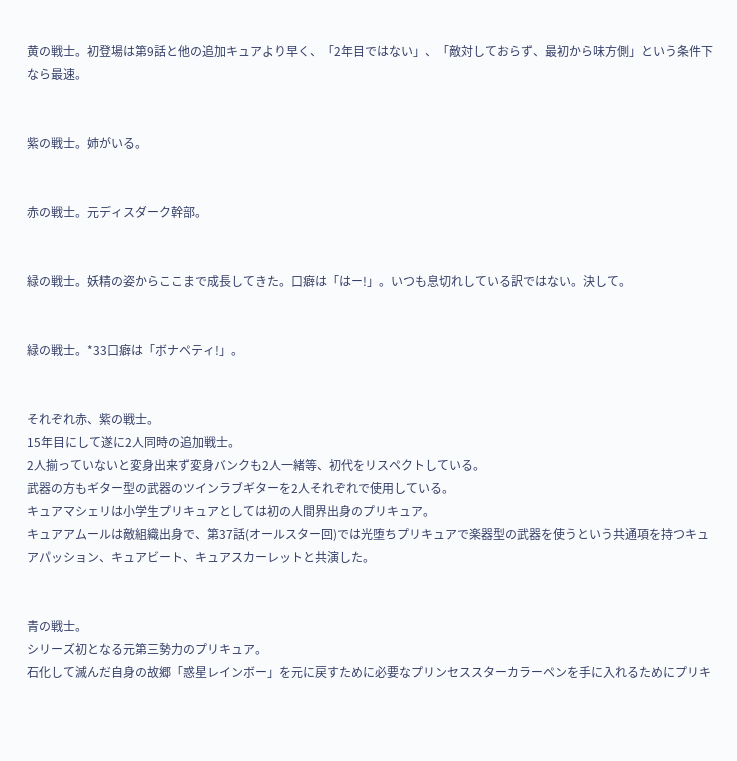黄の戦士。初登場は第9話と他の追加キュアより早く、「2年目ではない」、「敵対しておらず、最初から味方側」という条件下なら最速。


紫の戦士。姉がいる。


赤の戦士。元ディスダーク幹部。


緑の戦士。妖精の姿からここまで成長してきた。口癖は「はー!」。いつも息切れしている訳ではない。決して。


緑の戦士。*33口癖は「ボナペティ!」。


それぞれ赤、紫の戦士。
15年目にして遂に2人同時の追加戦士。
2人揃っていないと変身出来ず変身バンクも2人一緒等、初代をリスペクトしている。
武器の方もギター型の武器のツインラブギターを2人それぞれで使用している。
キュアマシェリは小学生プリキュアとしては初の人間界出身のプリキュア。
キュアアムールは敵組織出身で、第37話(オールスター回)では光堕ちプリキュアで楽器型の武器を使うという共通項を持つキュアパッション、キュアビート、キュアスカーレットと共演した。


青の戦士。
シリーズ初となる元第三勢力のプリキュア。
石化して滅んだ自身の故郷「惑星レインボー」を元に戻すために必要なプリンセススターカラーペンを手に入れるためにプリキ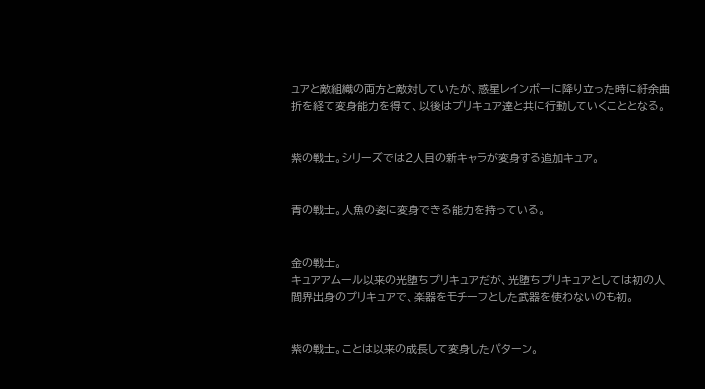ュアと敵組織の両方と敵対していたが、惑星レインボーに降り立った時に紆余曲折を経て変身能力を得て、以後はプリキュア達と共に行動していくこととなる。


紫の戦士。シリーズでは2人目の新キャラが変身する追加キュア。


青の戦士。人魚の姿に変身できる能力を持っている。


金の戦士。
キュアアムール以来の光堕ちプリキュアだが、光堕ちプリキュアとしては初の人間界出身のプリキュアで、楽器をモチーフとした武器を使わないのも初。


紫の戦士。ことは以来の成長して変身したパターン。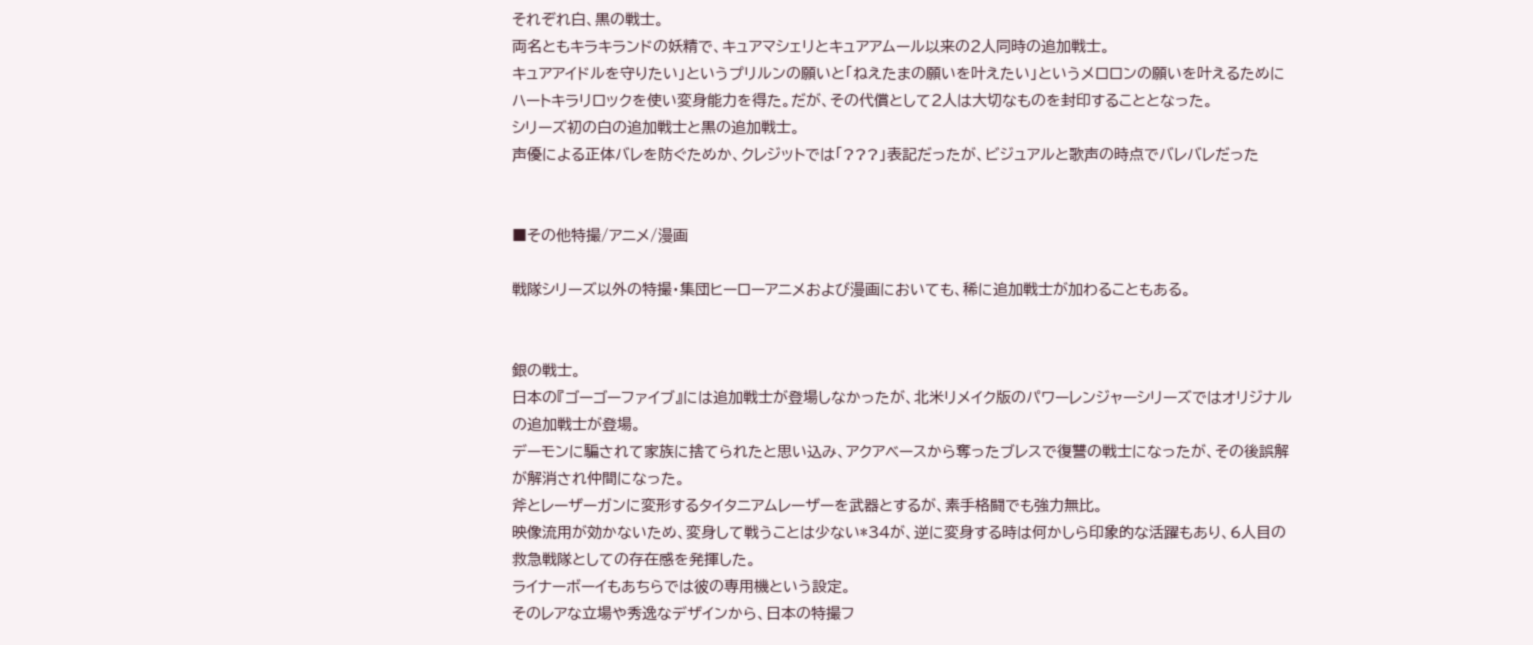それぞれ白、黒の戦士。
両名ともキラキランドの妖精で、キュアマシェリとキュアアムール以来の2人同時の追加戦士。
キュアアイドルを守りたい」というプリルンの願いと「ねえたまの願いを叶えたい」というメロロンの願いを叶えるためにハートキラリロックを使い変身能力を得た。だが、その代償として2人は大切なものを封印することとなった。
シリーズ初の白の追加戦士と黒の追加戦士。
声優による正体バレを防ぐためか、クレジットでは「???」表記だったが、ビジュアルと歌声の時点でバレバレだった


■その他特撮/アニメ/漫画

戦隊シリーズ以外の特撮・集団ヒーローアニメおよび漫画においても、稀に追加戦士が加わることもある。


銀の戦士。
日本の『ゴーゴーファイブ』には追加戦士が登場しなかったが、北米リメイク版のパワーレンジャーシリーズではオリジナルの追加戦士が登場。
デーモンに騙されて家族に捨てられたと思い込み、アクアベースから奪ったブレスで復讐の戦士になったが、その後誤解が解消され仲間になった。
斧とレーザーガンに変形するタイタニアムレーザーを武器とするが、素手格闘でも強力無比。
映像流用が効かないため、変身して戦うことは少ない*34が、逆に変身する時は何かしら印象的な活躍もあり、6人目の救急戦隊としての存在感を発揮した。
ライナーボーイもあちらでは彼の専用機という設定。
そのレアな立場や秀逸なデザインから、日本の特撮フ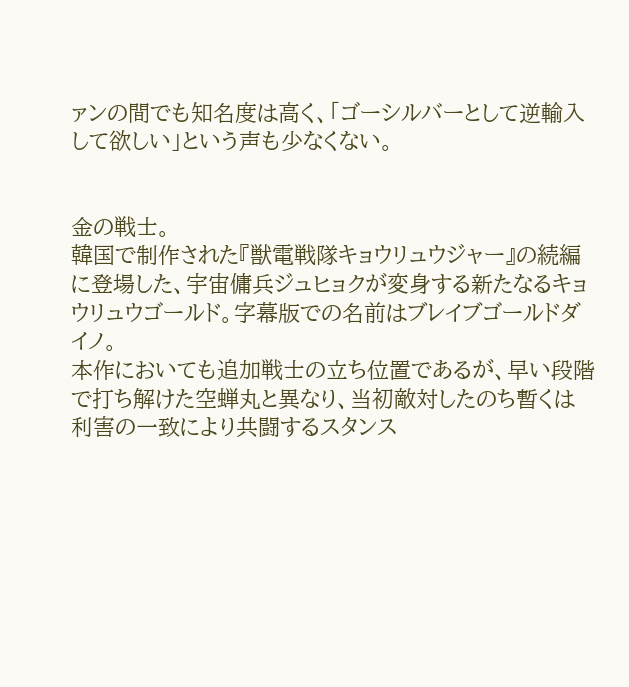ァンの間でも知名度は高く、「ゴーシルバーとして逆輸入して欲しい」という声も少なくない。


金の戦士。
韓国で制作された『獣電戦隊キョウリュウジャー』の続編に登場した、宇宙傭兵ジュヒョクが変身する新たなるキョウリュウゴールド。字幕版での名前はブレイブゴールドダイノ。
本作においても追加戦士の立ち位置であるが、早い段階で打ち解けた空蝉丸と異なり、当初敵対したのち暫くは利害の一致により共闘するスタンス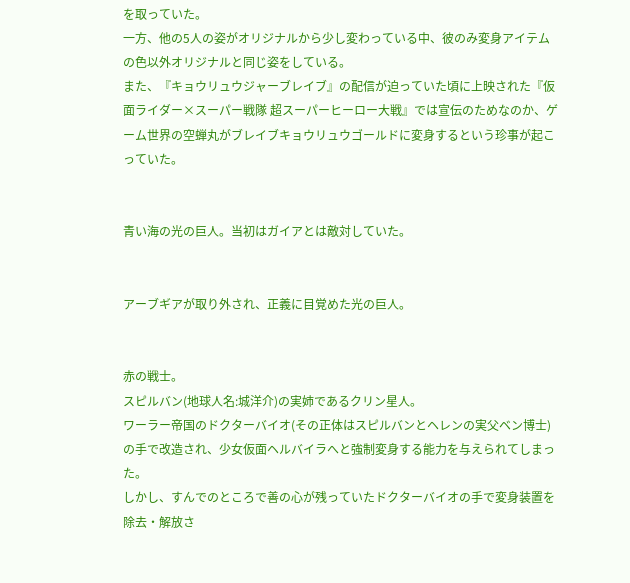を取っていた。
一方、他の5人の姿がオリジナルから少し変わっている中、彼のみ変身アイテムの色以外オリジナルと同じ姿をしている。
また、『キョウリュウジャーブレイブ』の配信が迫っていた頃に上映された『仮面ライダー×スーパー戦隊 超スーパーヒーロー大戦』では宣伝のためなのか、ゲーム世界の空蝉丸がブレイブキョウリュウゴールドに変身するという珍事が起こっていた。


青い海の光の巨人。当初はガイアとは敵対していた。


アーブギアが取り外され、正義に目覚めた光の巨人。


赤の戦士。
スピルバン(地球人名:城洋介)の実姉であるクリン星人。
ワーラー帝国のドクターバイオ(その正体はスピルバンとヘレンの実父ベン博士)の手で改造され、少女仮面ヘルバイラへと強制変身する能力を与えられてしまった。
しかし、すんでのところで善の心が残っていたドクターバイオの手で変身装置を除去・解放さ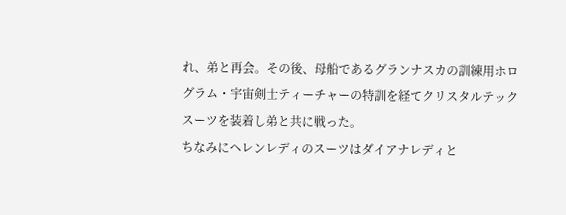れ、弟と再会。その後、母船であるグランナスカの訓練用ホログラム・宇宙剣士ティーチャーの特訓を経てクリスタルテックスーツを装着し弟と共に戦った。
ちなみにヘレンレディのスーツはダイアナレディと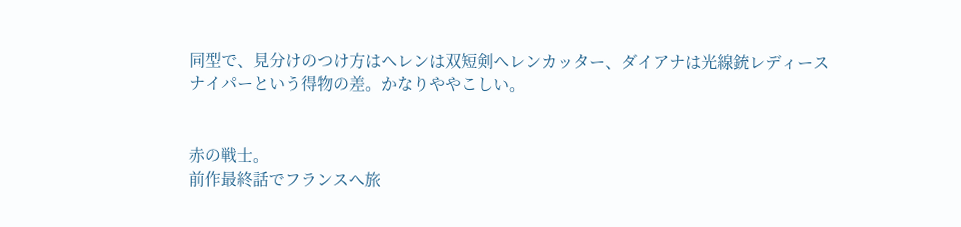同型で、見分けのつけ方はヘレンは双短剣ヘレンカッター、ダイアナは光線銃レディースナイパーという得物の差。かなりややこしい。


赤の戦士。
前作最終話でフランスへ旅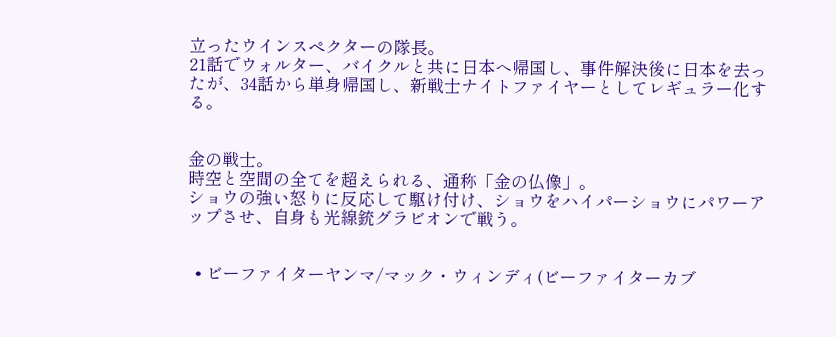立ったウインスペクターの隊長。
21話でウォルター、バイクルと共に日本へ帰国し、事件解決後に日本を去ったが、34話から単身帰国し、新戦士ナイトファイヤーとしてレギュラー化する。


金の戦士。
時空と空間の全てを超えられる、通称「金の仏像」。
ショウの強い怒りに反応して駆け付け、ショウをハイパーショウにパワーアップさせ、自身も光線銃グラビオンで戦う。


  • ビーファイターヤンマ/マック・ウィンディ(ビーファイターカブ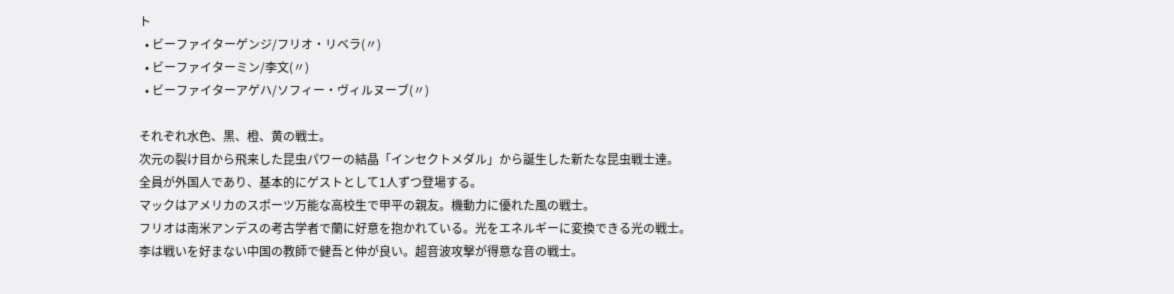ト
  • ビーファイターゲンジ/フリオ・リベラ(〃)
  • ビーファイターミン/李文(〃)
  • ビーファイターアゲハ/ソフィー・ヴィルヌーブ(〃)

それぞれ水色、黒、橙、黄の戦士。
次元の裂け目から飛来した昆虫パワーの結晶「インセクトメダル」から誕生した新たな昆虫戦士達。
全員が外国人であり、基本的にゲストとして1人ずつ登場する。
マックはアメリカのスポーツ万能な高校生で甲平の親友。機動力に優れた風の戦士。
フリオは南米アンデスの考古学者で蘭に好意を抱かれている。光をエネルギーに変換できる光の戦士。
李は戦いを好まない中国の教師で健吾と仲が良い。超音波攻撃が得意な音の戦士。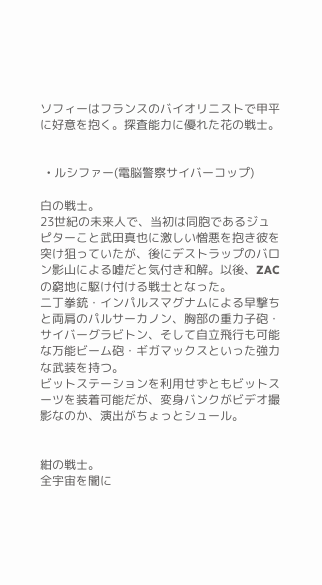ソフィーはフランスのバイオリニストで甲平に好意を抱く。探査能力に優れた花の戦士。


  • ルシファー(電脳警察サイバーコップ)

白の戦士。
23世紀の未来人で、当初は同胞であるジュピターこと武田真也に激しい憎悪を抱き彼を突け狙っていたが、後にデストラップのバロン影山による嘘だと気付き和解。以後、ZACの窮地に駆け付ける戦士となった。
二丁拳銃・インパルスマグナムによる早撃ちと両肩のパルサーカノン、胸部の重力子砲・サイバーグラビトン、そして自立飛行も可能な万能ビーム砲・ギガマックスといった強力な武装を持つ。
ビットステーションを利用せずともビットスーツを装着可能だが、変身バンクがビデオ撮影なのか、演出がちょっとシュール。


紺の戦士。
全宇宙を闇に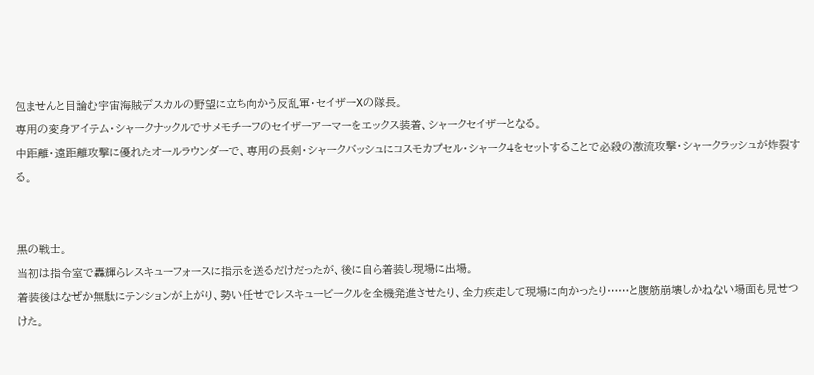包ませんと目論む宇宙海賊デスカルの野望に立ち向かう反乱軍・セイザーXの隊長。
専用の変身アイテム・シャークナックルでサメモチーフのセイザーアーマーをエックス装着、シャークセイザーとなる。
中距離・遠距離攻撃に優れたオールラウンダーで、専用の長剣・シャークバッシュにコスモカプセル・シャーク4をセットすることで必殺の激流攻撃・シャークラッシュが炸裂する。


黒の戦士。
当初は指令室で轟輝らレスキューフォースに指示を送るだけだったが、後に自ら着装し現場に出場。
着装後はなぜか無駄にテンションが上がり、勢い任せでレスキュービークルを全機発進させたり、全力疾走して現場に向かったり……と腹筋崩壊しかねない場面も見せつけた。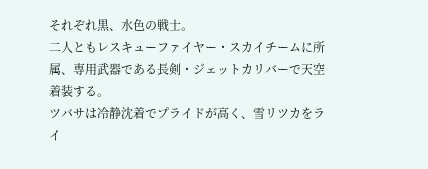それぞれ黒、水色の戦士。
二人ともレスキューファイヤー・スカイチームに所属、専用武器である長剣・ジェットカリバーで天空着装する。
ツバサは冷静沈着でプライドが高く、雪リツカをライ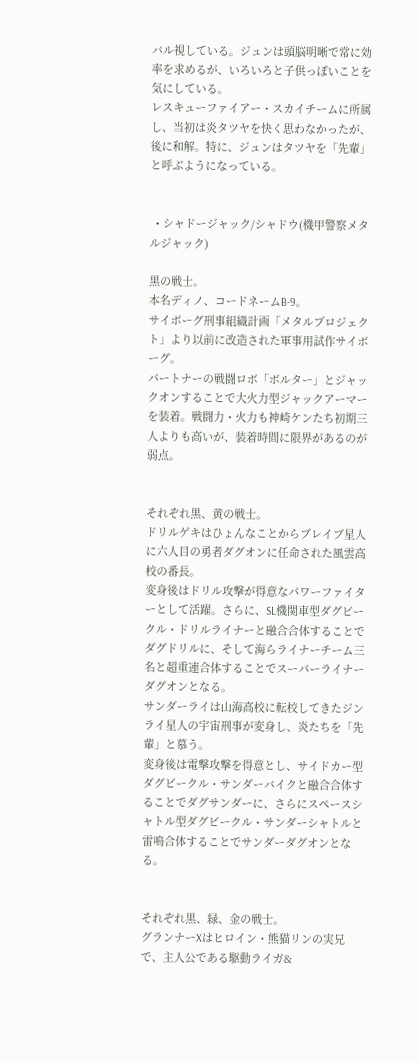バル視している。ジュンは頭脳明晰で常に効率を求めるが、いろいろと子供っぽいことを気にしている。
レスキューファイアー・スカイチームに所属し、当初は炎タツヤを快く思わなかったが、後に和解。特に、ジュンはタツヤを「先輩」と呼ぶようになっている。


  • シャドージャック/シャドウ(機甲警察メタルジャック)

黒の戦士。
本名ディノ、コードネームB-9。
サイボーグ刑事組織計画「メタルプロジェクト」より以前に改造された軍事用試作サイボーグ。
パートナーの戦闘ロボ「ボルター」とジャックオンすることで大火力型ジャックアーマーを装着。戦闘力・火力も神崎ケンたち初期三人よりも高いが、装着時間に限界があるのが弱点。


それぞれ黒、黄の戦士。
ドリルゲキはひょんなことからブレイブ星人に六人目の勇者ダグオンに任命された風雲高校の番長。
変身後はドリル攻撃が得意なパワーファイターとして活躍。さらに、SL機関車型ダグビークル・ドリルライナーと融合合体することでダグドリルに、そして海らライナーチーム三名と超重連合体することでスーパーライナーダグオンとなる。
サンダーライは山海高校に転校してきたジンライ星人の宇宙刑事が変身し、炎たちを「先輩」と慕う。
変身後は電撃攻撃を得意とし、サイドカー型ダグビークル・サンダーバイクと融合合体することでダグサンダーに、さらにスペースシャトル型ダグビークル・サンダーシャトルと雷鳴合体することでサンダーダグオンとなる。


それぞれ黒、緑、金の戦士。
グランナーXはヒロイン・熊猫リンの実兄で、主人公である駆動ライガ&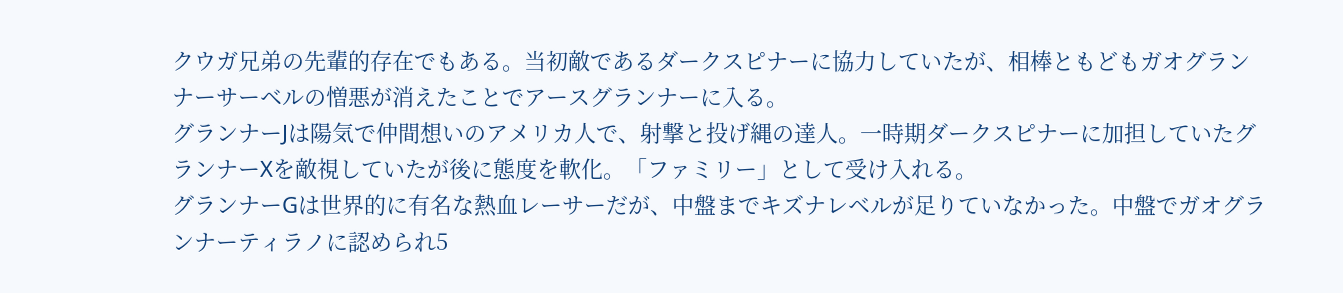クウガ兄弟の先輩的存在でもある。当初敵であるダークスピナーに協力していたが、相棒ともどもガオグランナーサーベルの憎悪が消えたことでアースグランナーに入る。
グランナーJは陽気で仲間想いのアメリカ人で、射撃と投げ縄の達人。一時期ダークスピナーに加担していたグランナーXを敵視していたが後に態度を軟化。「ファミリー」として受け入れる。
グランナーGは世界的に有名な熱血レーサーだが、中盤までキズナレベルが足りていなかった。中盤でガオグランナーティラノに認められ5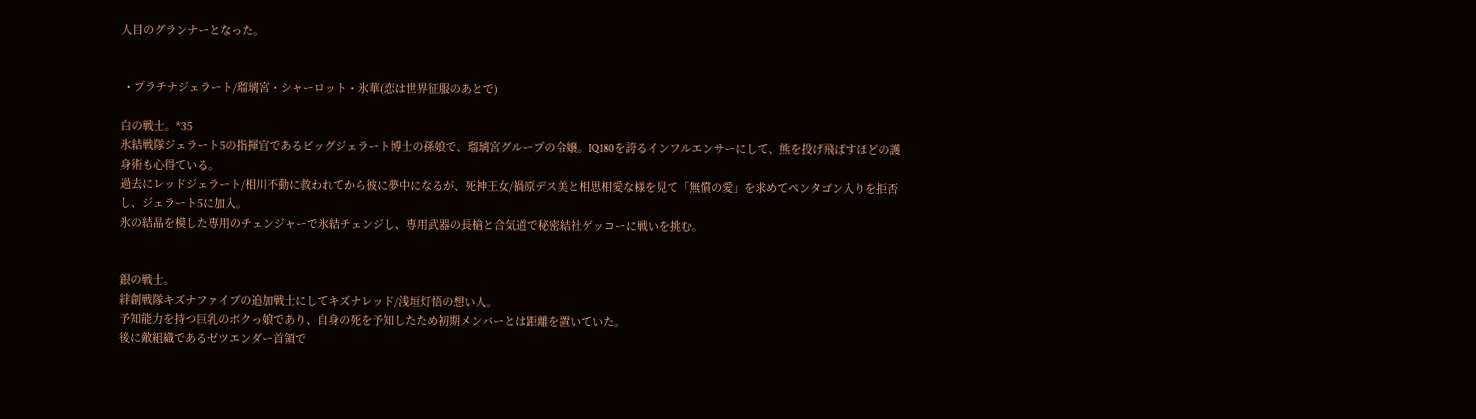人目のグランナーとなった。


  • プラチナジェラート/瑠璃宮・シャーロット・氷華(恋は世界征服のあとで)

白の戦士。*35
氷結戦隊ジェラート5の指揮官であるビッグジェラート博士の孫娘で、瑠璃宮グループの令嬢。IQ180を誇るインフルエンサーにして、熊を投げ飛ばすほどの護身術も心得ている。
過去にレッドジェラート/相川不動に救われてから彼に夢中になるが、死神王女/禍原デス美と相思相愛な様を見て「無償の愛」を求めてペンタゴン入りを拒否し、ジェラート5に加入。
氷の結晶を模した専用のチェンジャーで氷結チェンジし、専用武器の長槍と合気道で秘密結社ゲッコーに戦いを挑む。


銀の戦士。
絆創戦隊キズナファイブの追加戦士にしてキズナレッド/浅垣灯悟の想い人。
予知能力を持つ巨乳のボクっ娘であり、自身の死を予知したため初期メンバーとは距離を置いていた。
後に敵組織であるゼツエンダー首領で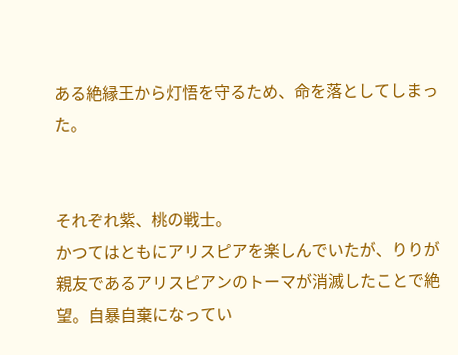ある絶縁王から灯悟を守るため、命を落としてしまった。


それぞれ紫、桃の戦士。
かつてはともにアリスピアを楽しんでいたが、りりが親友であるアリスピアンのトーマが消滅したことで絶望。自暴自棄になってい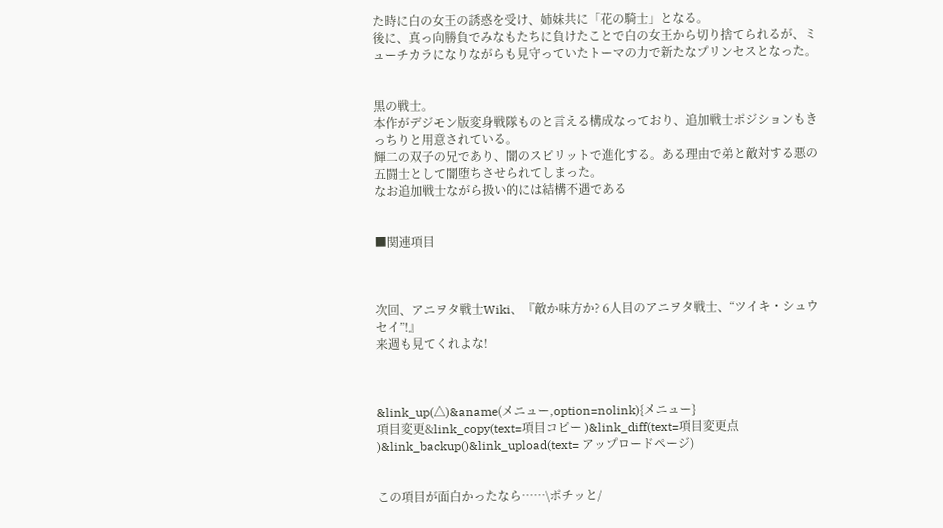た時に白の女王の誘惑を受け、姉妹共に「花の騎士」となる。
後に、真っ向勝負でみなもたちに負けたことで白の女王から切り捨てられるが、ミューチカラになりながらも見守っていたトーマの力で新たなプリンセスとなった。


黒の戦士。
本作がデジモン版変身戦隊ものと言える構成なっており、追加戦士ポジションもきっちりと用意されている。
輝二の双子の兄であり、闇のスピリットで進化する。ある理由で弟と敵対する悪の五闘士として闇堕ちさせられてしまった。
なお追加戦士ながら扱い的には結構不遇である


■関連項目



次回、アニヲタ戦士Wiki、『敵か味方か? 6人目のアニヲタ戦士、“ツイキ・シュウセイ”!』
来週も見てくれよな!



&link_up(△)&aname(メニュー,option=nolink){メニュー}
項目変更&link_copy(text=項目コピー )&link_diff(text=項目変更点 )&link_backup()&link_upload(text= アップロードページ)


この項目が面白かったなら……\ポチッと/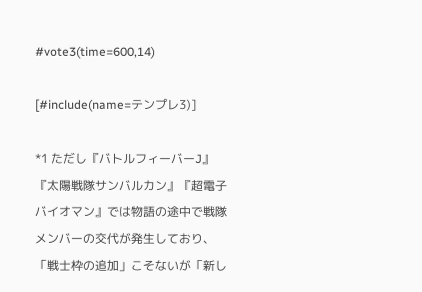#vote3(time=600,14)

[#include(name=テンプレ3)]

*1 ただし『バトルフィーバーJ』『太陽戦隊サンバルカン』『超電子バイオマン』では物語の途中で戦隊メンバーの交代が発生しており、「戦士枠の追加」こそないが「新し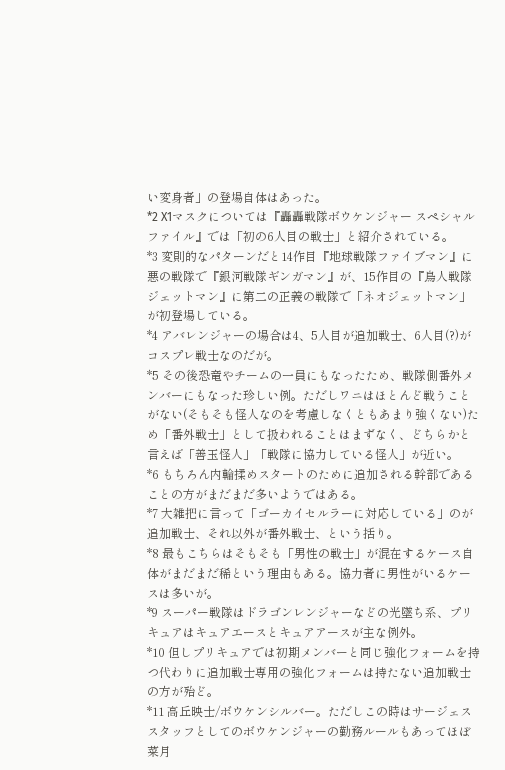い変身者」の登場自体はあった。
*2 X1マスクについては『轟轟戦隊ボウケンジャー スペシャルファイル』では「初の6人目の戦士」と紹介されている。
*3 変則的なパターンだと14作目『地球戦隊ファイブマン』に悪の戦隊で『銀河戦隊ギンガマン』が、15作目の『鳥人戦隊ジェットマン』に第二の正義の戦隊で「ネオジェットマン」が初登場している。
*4 アバレンジャーの場合は4、5人目が追加戦士、6人目(?)がコスプレ戦士なのだが。
*5 その後恐竜やチームの一員にもなったため、戦隊側番外メンバーにもなった珍しい例。ただしワニはほとんど戦うことがない(そもそも怪人なのを考慮しなくともあまり強くない)ため「番外戦士」として扱われることはまずなく、どちらかと言えば「善玉怪人」「戦隊に協力している怪人」が近い。
*6 もちろん内輪揉めスタートのために追加される幹部であることの方がまだまだ多いようではある。
*7 大雑把に言って「ゴーカイセルラーに対応している」のが追加戦士、それ以外が番外戦士、という括り。
*8 最もこちらはそもそも「男性の戦士」が混在するケース自体がまだまだ稀という理由もある。協力者に男性がいるケースは多いが。
*9 スーパー戦隊はドラゴンレンジャーなどの光墜ち系、プリキュアはキュアエースとキュアアースが主な例外。
*10 但しプリキュアでは初期メンバーと同じ強化フォームを持つ代わりに追加戦士専用の強化フォームは持たない追加戦士の方が殆ど。
*11 高丘映士/ボウケンシルバー。ただしこの時はサージェススタッフとしてのボウケンジャーの勤務ルールもあってほぼ菜月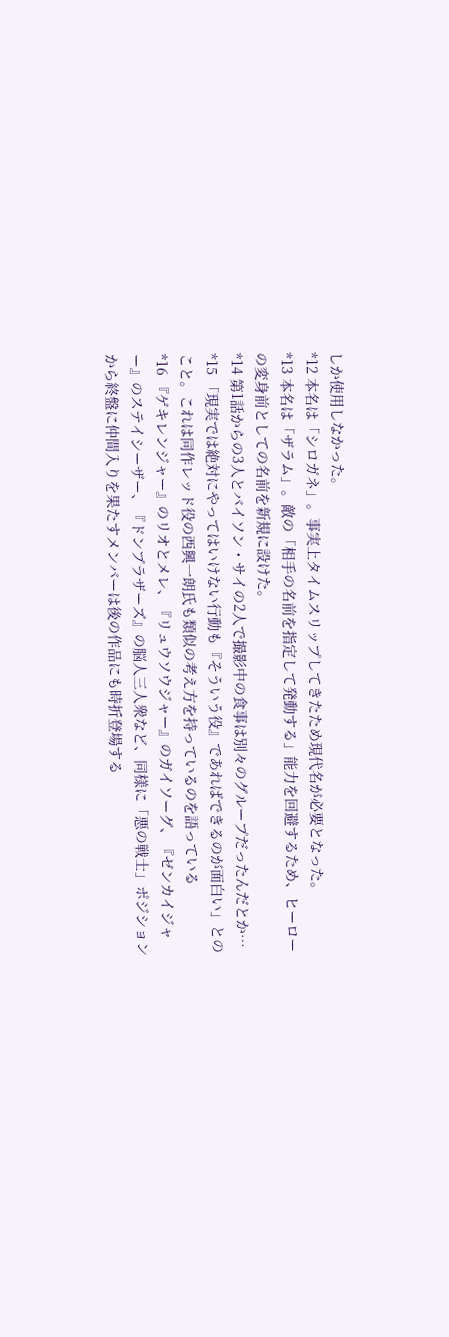しか使用しなかった。
*12 本名は「シロガネ」。事実上タイムスリップしてきたため現代名が必要となった。
*13 本名は「ザラム」。敵の「相手の名前を指定して発動する」能力を回避するため、ヒーローの変身前としての名前を新規に設けた。
*14 第1話からの3人とバイソン・サイの2人で撮影中の食事は別々のグループだったんだとか…
*15 「現実では絶対にやってはいけない行動も『そういう役』であればできるのが面白い」とのこと。これは同作レッド役の西興一朗氏も類似の考え方を持っているのを語っている
*16 『ゲキレンジャー』のリオとメレ、『リュウソウジャー』のガイソーグ、『ゼンカイジャー』のステイシーザー、『ドンブラザーズ』の脳人三人衆など、同様に「悪の戦士」ポジションから終盤に仲間入りを果たすメンバーは後の作品にも時折登場する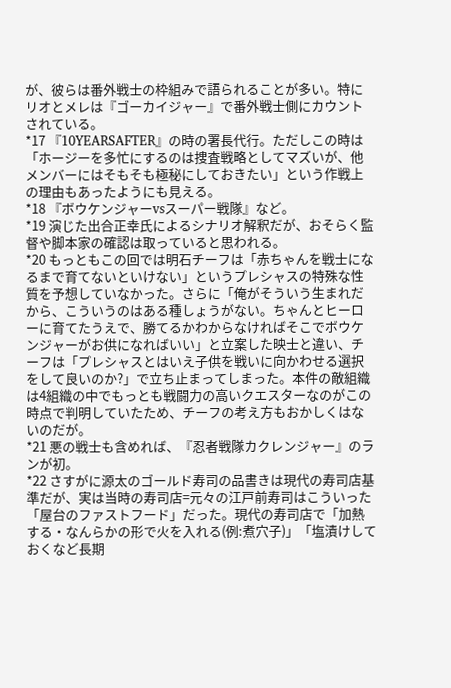が、彼らは番外戦士の枠組みで語られることが多い。特にリオとメレは『ゴーカイジャー』で番外戦士側にカウントされている。
*17 『10YEARSAFTER』の時の署長代行。ただしこの時は「ホージーを多忙にするのは捜査戦略としてマズいが、他メンバーにはそもそも極秘にしておきたい」という作戦上の理由もあったようにも見える。
*18 『ボウケンジャーvsスーパー戦隊』など。
*19 演じた出合正幸氏によるシナリオ解釈だが、おそらく監督や脚本家の確認は取っていると思われる。
*20 もっともこの回では明石チーフは「赤ちゃんを戦士になるまで育てないといけない」というプレシャスの特殊な性質を予想していなかった。さらに「俺がそういう生まれだから、こういうのはある種しょうがない。ちゃんとヒーローに育てたうえで、勝てるかわからなければそこでボウケンジャーがお供になればいい」と立案した映士と違い、チーフは「プレシャスとはいえ子供を戦いに向かわせる選択をして良いのか?」で立ち止まってしまった。本件の敵組織は4組織の中でもっとも戦闘力の高いクエスターなのがこの時点で判明していたため、チーフの考え方もおかしくはないのだが。
*21 悪の戦士も含めれば、『忍者戦隊カクレンジャー』のランが初。
*22 さすがに源太のゴールド寿司の品書きは現代の寿司店基準だが、実は当時の寿司店=元々の江戸前寿司はこういった「屋台のファストフード」だった。現代の寿司店で「加熱する・なんらかの形で火を入れる(例:煮穴子)」「塩漬けしておくなど長期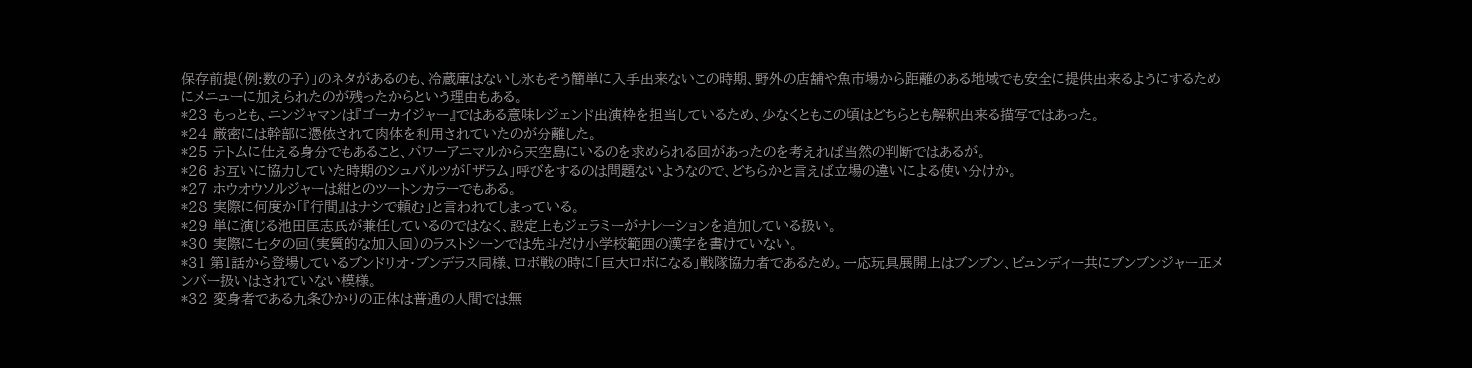保存前提(例:数の子)」のネタがあるのも、冷蔵庫はないし氷もそう簡単に入手出来ないこの時期、野外の店舗や魚市場から距離のある地域でも安全に提供出来るようにするためにメニューに加えられたのが残ったからという理由もある。
*23 もっとも、ニンジャマンは『ゴーカイジャー』ではある意味レジェンド出演枠を担当しているため、少なくともこの頃はどちらとも解釈出来る描写ではあった。
*24 厳密には幹部に憑依されて肉体を利用されていたのが分離した。
*25 テトムに仕える身分でもあること、パワーアニマルから天空島にいるのを求められる回があったのを考えれば当然の判断ではあるが。
*26 お互いに協力していた時期のシュバルツが「ザラム」呼びをするのは問題ないようなので、どちらかと言えば立場の違いによる使い分けか。
*27 ホウオウソルジャーは紺とのツートンカラーでもある。
*28 実際に何度か「『行間』はナシで頼む」と言われてしまっている。
*29 単に演じる池田匡志氏が兼任しているのではなく、設定上もジェラミーがナレーションを追加している扱い。
*30 実際に七夕の回(実質的な加入回)のラストシーンでは先斗だけ小学校範囲の漢字を書けていない。
*31 第1話から登場しているブンドリオ・ブンデラス同様、ロボ戦の時に「巨大ロボになる」戦隊協力者であるため。一応玩具展開上はブンブン、ビュンディー共にブンブンジャー正メンバー扱いはされていない模様。
*32 変身者である九条ひかりの正体は普通の人間では無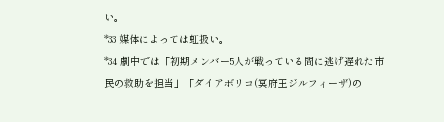い。
*33 媒体によっては虹扱い。
*34 劇中では「初期メンバー5人が戦っている間に逃げ遅れた市民の救助を担当」「ダイアボリコ(冥府王ジルフィーザ)の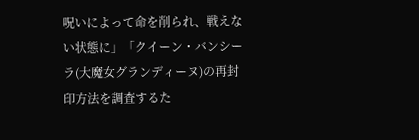呪いによって命を削られ、戦えない状態に」「クイーン・バンシーラ(大魔女グランディーヌ)の再封印方法を調査するた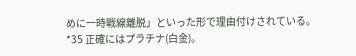めに一時戦線離脱」といった形で理由付けされている。
*35 正確にはプラチナ(白金)。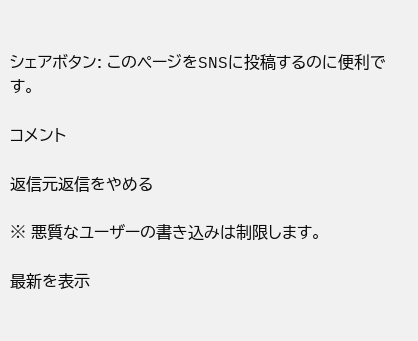シェアボタン: このページをSNSに投稿するのに便利です。

コメント

返信元返信をやめる

※ 悪質なユーザーの書き込みは制限します。

最新を表示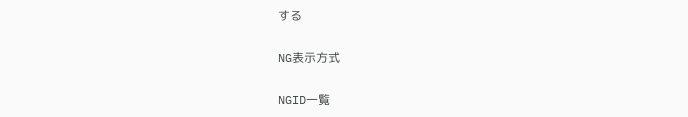する

NG表示方式

NGID一覧